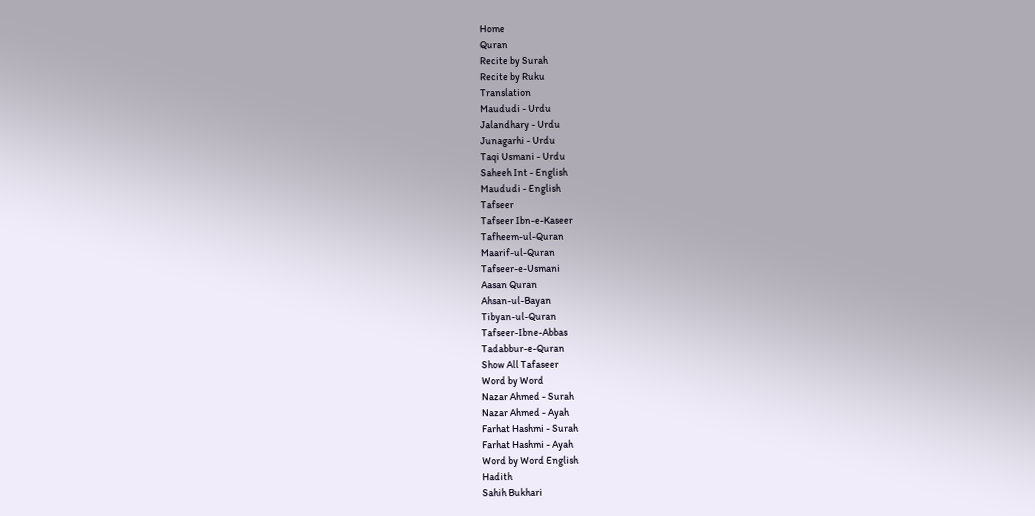Home
Quran
Recite by Surah
Recite by Ruku
Translation
Maududi - Urdu
Jalandhary - Urdu
Junagarhi - Urdu
Taqi Usmani - Urdu
Saheeh Int - English
Maududi - English
Tafseer
Tafseer Ibn-e-Kaseer
Tafheem-ul-Quran
Maarif-ul-Quran
Tafseer-e-Usmani
Aasan Quran
Ahsan-ul-Bayan
Tibyan-ul-Quran
Tafseer-Ibne-Abbas
Tadabbur-e-Quran
Show All Tafaseer
Word by Word
Nazar Ahmed - Surah
Nazar Ahmed - Ayah
Farhat Hashmi - Surah
Farhat Hashmi - Ayah
Word by Word English
Hadith
Sahih Bukhari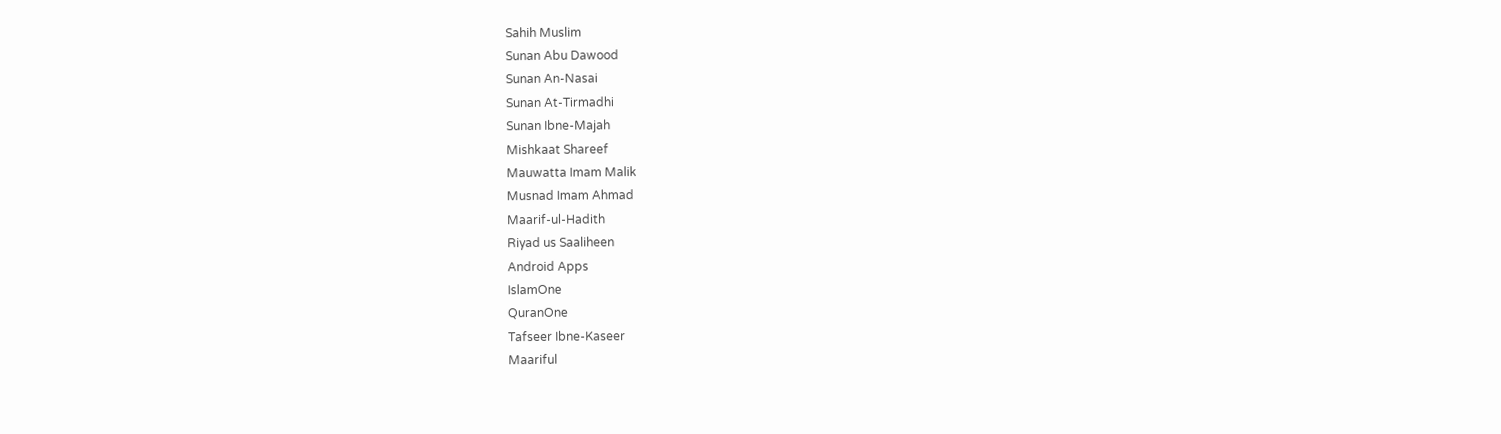Sahih Muslim
Sunan Abu Dawood
Sunan An-Nasai
Sunan At-Tirmadhi
Sunan Ibne-Majah
Mishkaat Shareef
Mauwatta Imam Malik
Musnad Imam Ahmad
Maarif-ul-Hadith
Riyad us Saaliheen
Android Apps
IslamOne
QuranOne
Tafseer Ibne-Kaseer
Maariful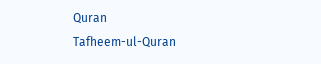Quran
Tafheem-ul-Quran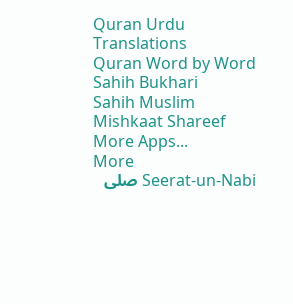Quran Urdu Translations
Quran Word by Word
Sahih Bukhari
Sahih Muslim
Mishkaat Shareef
More Apps...
More
Seerat-un-Nabi صلى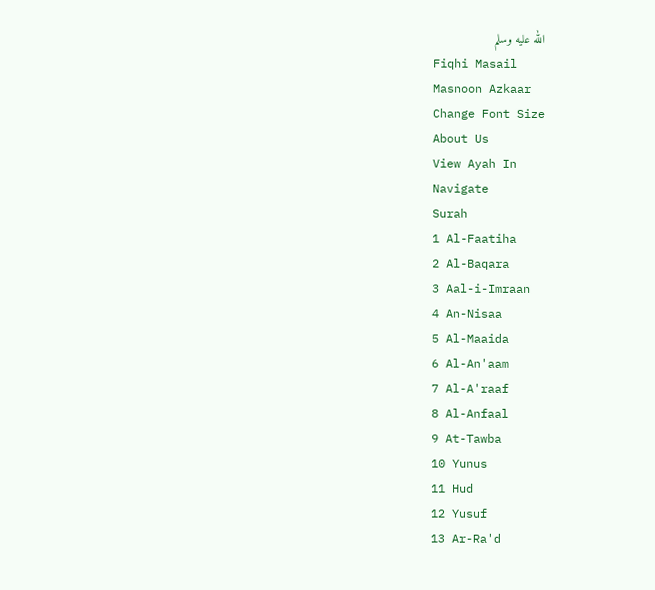الله عليه وسلم
Fiqhi Masail
Masnoon Azkaar
Change Font Size
About Us
View Ayah In
Navigate
Surah
1 Al-Faatiha
2 Al-Baqara
3 Aal-i-Imraan
4 An-Nisaa
5 Al-Maaida
6 Al-An'aam
7 Al-A'raaf
8 Al-Anfaal
9 At-Tawba
10 Yunus
11 Hud
12 Yusuf
13 Ar-Ra'd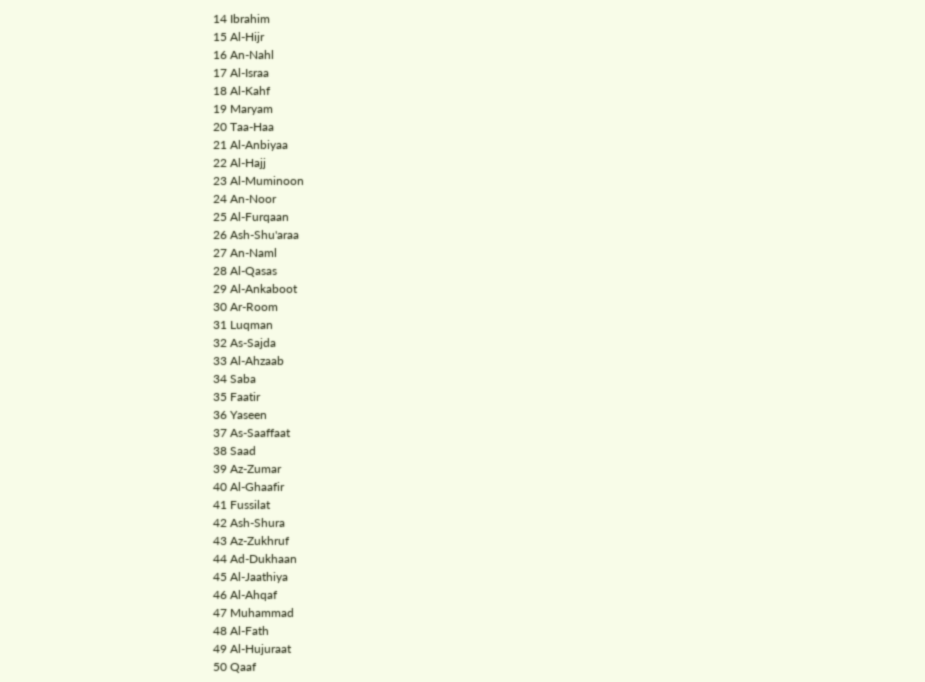14 Ibrahim
15 Al-Hijr
16 An-Nahl
17 Al-Israa
18 Al-Kahf
19 Maryam
20 Taa-Haa
21 Al-Anbiyaa
22 Al-Hajj
23 Al-Muminoon
24 An-Noor
25 Al-Furqaan
26 Ash-Shu'araa
27 An-Naml
28 Al-Qasas
29 Al-Ankaboot
30 Ar-Room
31 Luqman
32 As-Sajda
33 Al-Ahzaab
34 Saba
35 Faatir
36 Yaseen
37 As-Saaffaat
38 Saad
39 Az-Zumar
40 Al-Ghaafir
41 Fussilat
42 Ash-Shura
43 Az-Zukhruf
44 Ad-Dukhaan
45 Al-Jaathiya
46 Al-Ahqaf
47 Muhammad
48 Al-Fath
49 Al-Hujuraat
50 Qaaf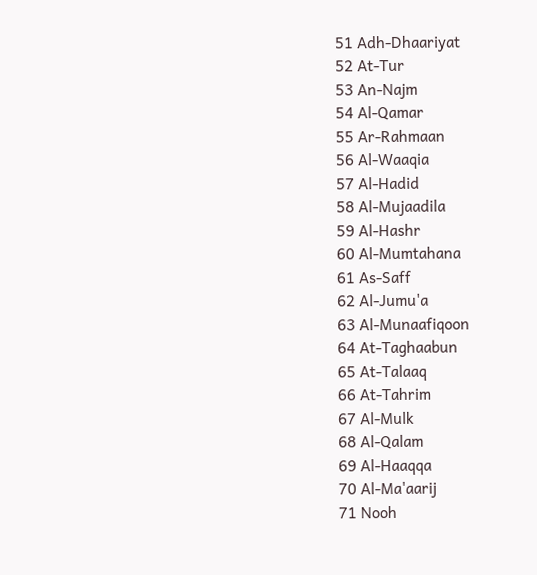51 Adh-Dhaariyat
52 At-Tur
53 An-Najm
54 Al-Qamar
55 Ar-Rahmaan
56 Al-Waaqia
57 Al-Hadid
58 Al-Mujaadila
59 Al-Hashr
60 Al-Mumtahana
61 As-Saff
62 Al-Jumu'a
63 Al-Munaafiqoon
64 At-Taghaabun
65 At-Talaaq
66 At-Tahrim
67 Al-Mulk
68 Al-Qalam
69 Al-Haaqqa
70 Al-Ma'aarij
71 Nooh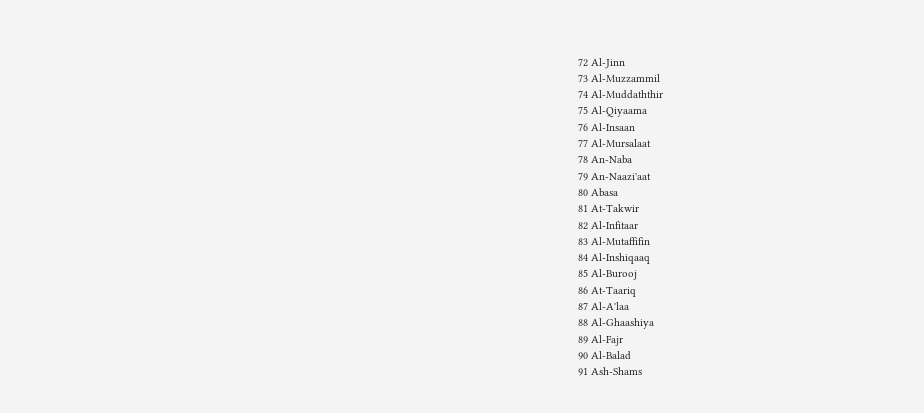72 Al-Jinn
73 Al-Muzzammil
74 Al-Muddaththir
75 Al-Qiyaama
76 Al-Insaan
77 Al-Mursalaat
78 An-Naba
79 An-Naazi'aat
80 Abasa
81 At-Takwir
82 Al-Infitaar
83 Al-Mutaffifin
84 Al-Inshiqaaq
85 Al-Burooj
86 At-Taariq
87 Al-A'laa
88 Al-Ghaashiya
89 Al-Fajr
90 Al-Balad
91 Ash-Shams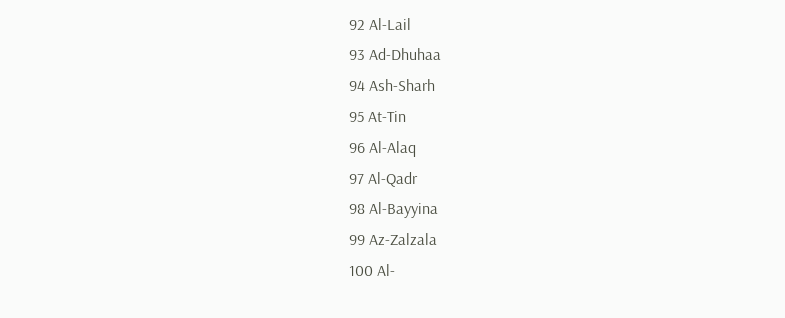92 Al-Lail
93 Ad-Dhuhaa
94 Ash-Sharh
95 At-Tin
96 Al-Alaq
97 Al-Qadr
98 Al-Bayyina
99 Az-Zalzala
100 Al-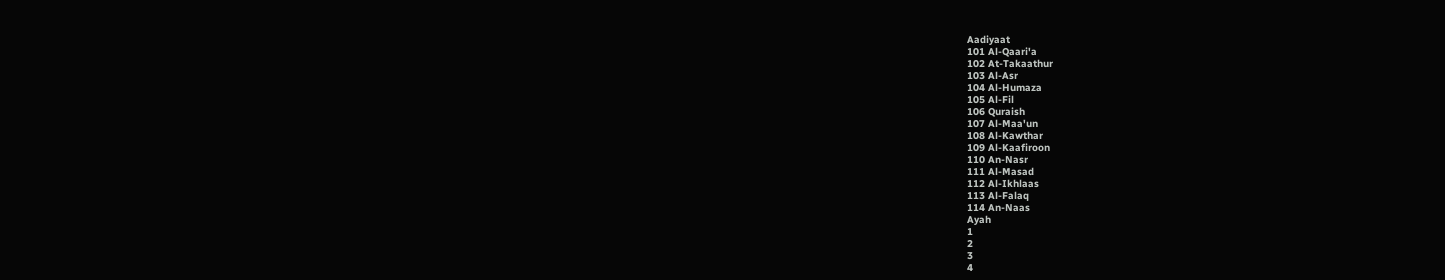Aadiyaat
101 Al-Qaari'a
102 At-Takaathur
103 Al-Asr
104 Al-Humaza
105 Al-Fil
106 Quraish
107 Al-Maa'un
108 Al-Kawthar
109 Al-Kaafiroon
110 An-Nasr
111 Al-Masad
112 Al-Ikhlaas
113 Al-Falaq
114 An-Naas
Ayah
1
2
3
4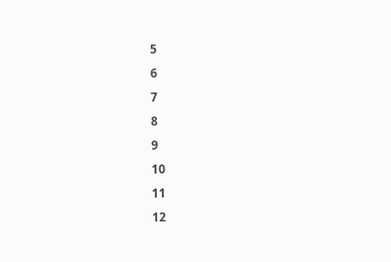5
6
7
8
9
10
11
12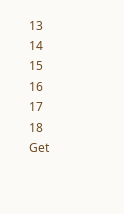13
14
15
16
17
18
Get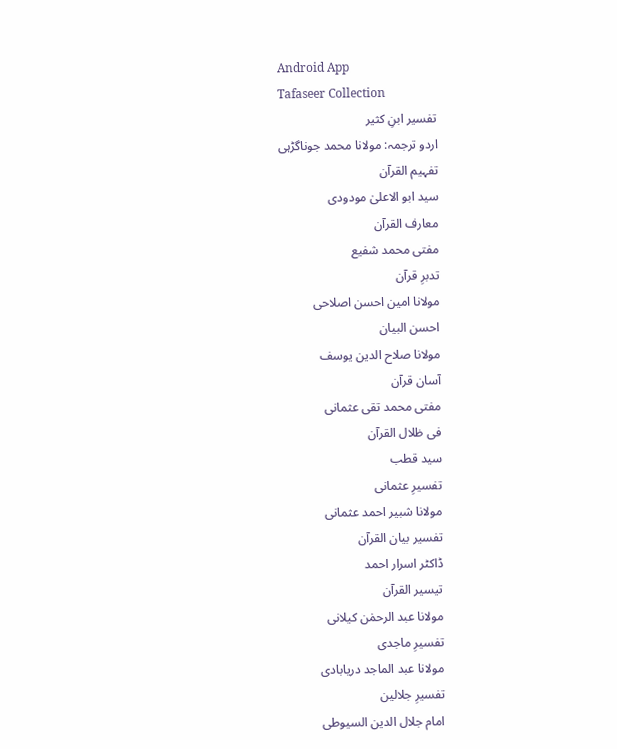Android App
Tafaseer Collection
تفسیر ابنِ کثیر
اردو ترجمہ: مولانا محمد جوناگڑہی
تفہیم القرآن
سید ابو الاعلیٰ مودودی
معارف القرآن
مفتی محمد شفیع
تدبرِ قرآن
مولانا امین احسن اصلاحی
احسن البیان
مولانا صلاح الدین یوسف
آسان قرآن
مفتی محمد تقی عثمانی
فی ظلال القرآن
سید قطب
تفسیرِ عثمانی
مولانا شبیر احمد عثمانی
تفسیر بیان القرآن
ڈاکٹر اسرار احمد
تیسیر القرآن
مولانا عبد الرحمٰن کیلانی
تفسیرِ ماجدی
مولانا عبد الماجد دریابادی
تفسیرِ جلالین
امام جلال الدین السیوطی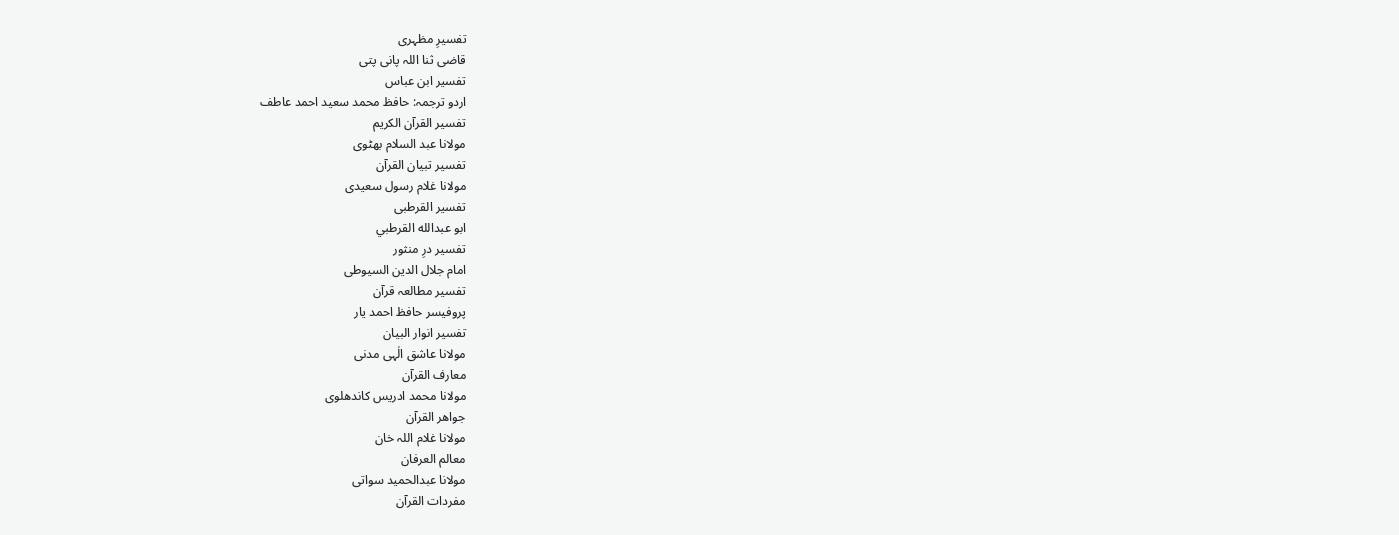تفسیرِ مظہری
قاضی ثنا اللہ پانی پتی
تفسیر ابن عباس
اردو ترجمہ: حافظ محمد سعید احمد عاطف
تفسیر القرآن الکریم
مولانا عبد السلام بھٹوی
تفسیر تبیان القرآن
مولانا غلام رسول سعیدی
تفسیر القرطبی
ابو عبدالله القرطبي
تفسیر درِ منثور
امام جلال الدین السیوطی
تفسیر مطالعہ قرآن
پروفیسر حافظ احمد یار
تفسیر انوار البیان
مولانا عاشق الٰہی مدنی
معارف القرآن
مولانا محمد ادریس کاندھلوی
جواھر القرآن
مولانا غلام اللہ خان
معالم العرفان
مولانا عبدالحمید سواتی
مفردات القرآن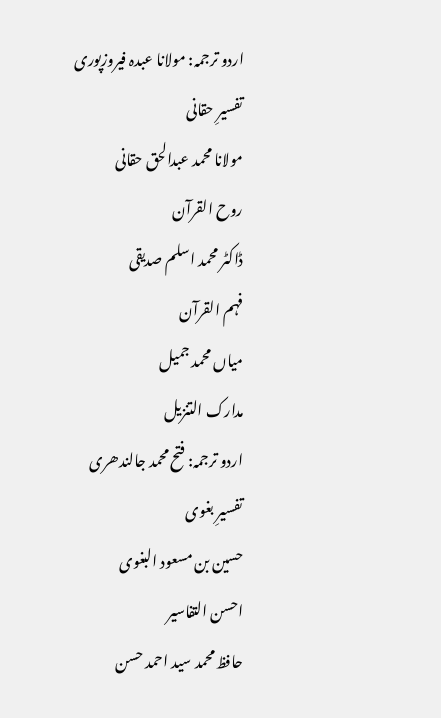اردو ترجمہ: مولانا عبدہ فیروزپوری
تفسیرِ حقانی
مولانا محمد عبدالحق حقانی
روح القرآن
ڈاکٹر محمد اسلم صدیقی
فہم القرآن
میاں محمد جمیل
مدارک التنزیل
اردو ترجمہ: فتح محمد جالندھری
تفسیرِ بغوی
حسین بن مسعود البغوی
احسن التفاسیر
حافظ محمد سید احمد حسن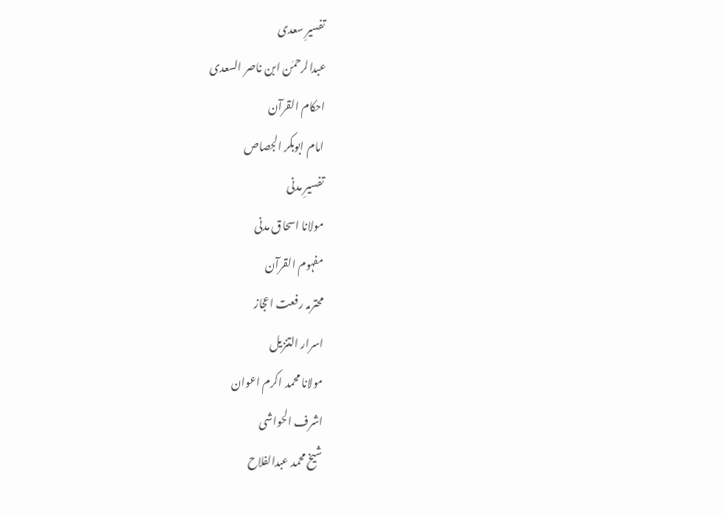تفسیرِ سعدی
عبدالرحمٰن ابن ناصر السعدی
احکام القرآن
امام ابوبکر الجصاص
تفسیرِ مدنی
مولانا اسحاق مدنی
مفہوم القرآن
محترمہ رفعت اعجاز
اسرار التنزیل
مولانا محمد اکرم اعوان
اشرف الحواشی
شیخ محمد عبدالفلاح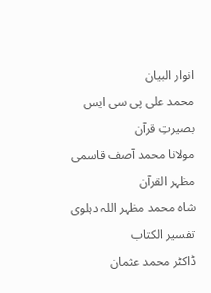انوار البیان
محمد علی پی سی ایس
بصیرتِ قرآن
مولانا محمد آصف قاسمی
مظہر القرآن
شاہ محمد مظہر اللہ دہلوی
تفسیر الکتاب
ڈاکٹر محمد عثمان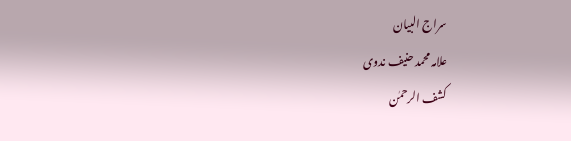سراج البیان
علامہ محمد حنیف ندوی
کشف الرحمٰن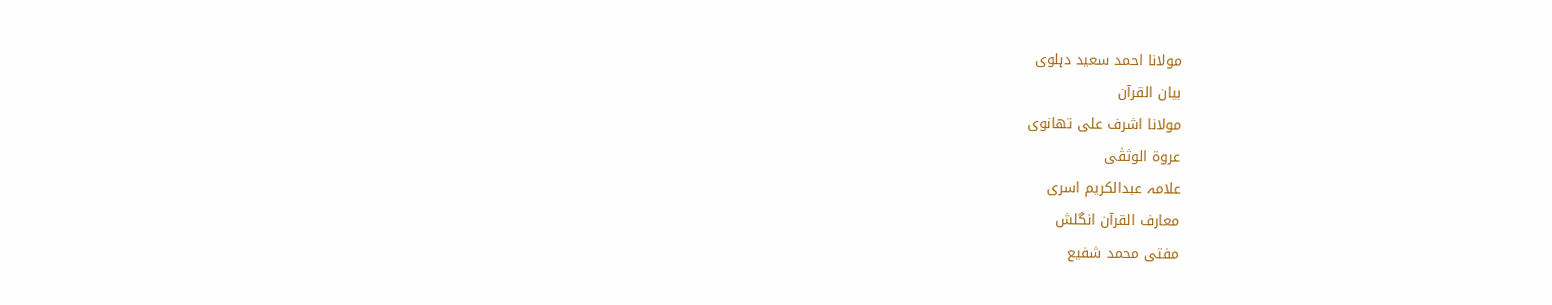مولانا احمد سعید دہلوی
بیان القرآن
مولانا اشرف علی تھانوی
عروۃ الوثقٰی
علامہ عبدالکریم اسری
معارف القرآن انگلش
مفتی محمد شفیع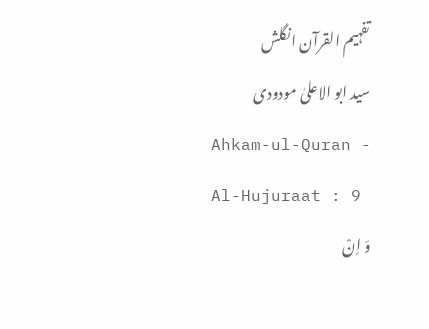تفہیم القرآن انگلش
سید ابو الاعلیٰ مودودی
Ahkam-ul-Quran - Al-Hujuraat : 9
وَ اِنْ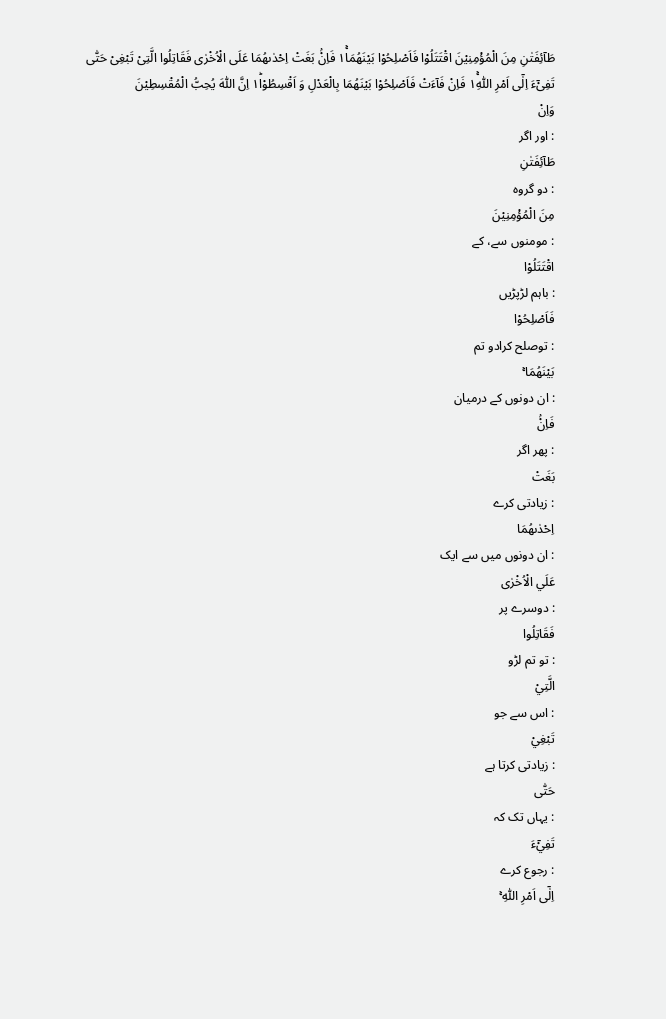طَآئِفَتٰنِ مِنَ الْمُؤْمِنِیْنَ اقْتَتَلُوْا فَاَصْلِحُوْا بَیْنَهُمَا١ۚ فَاِنْۢ بَغَتْ اِحْدٰىهُمَا عَلَى الْاُخْرٰى فَقَاتِلُوا الَّتِیْ تَبْغِیْ حَتّٰى تَفِیْٓءَ اِلٰۤى اَمْرِ اللّٰهِ١ۚ فَاِنْ فَآءَتْ فَاَصْلِحُوْا بَیْنَهُمَا بِالْعَدْلِ وَ اَقْسِطُوْا١ؕ اِنَّ اللّٰهَ یُحِبُّ الْمُقْسِطِیْنَ
وَاِنْ
: اور اگر
طَآئِفَتٰنِ
: دو گروہ
مِنَ الْمُؤْمِنِيْنَ
: مومنوں سے، کے
اقْتَتَلُوْا
: باہم لڑپڑیں
فَاَصْلِحُوْا
: توصلح کرادو تم
بَيْنَهُمَا ۚ
: ان دونوں کے درمیان
فَاِنْۢ
: پھر اگر
بَغَتْ
: زیادتی کرے
اِحْدٰىهُمَا
: ان دونوں میں سے ایک
عَلَي الْاُخْرٰى
: دوسرے پر
فَقَاتِلُوا
: تو تم لڑو
الَّتِيْ
: اس سے جو
تَبْغِيْ
: زیادتی کرتا ہے
حَتّٰى
: یہاں تک کہ
تَفِيْٓءَ
: رجوع کرے
اِلٰٓى اَمْرِ اللّٰهِ ۚ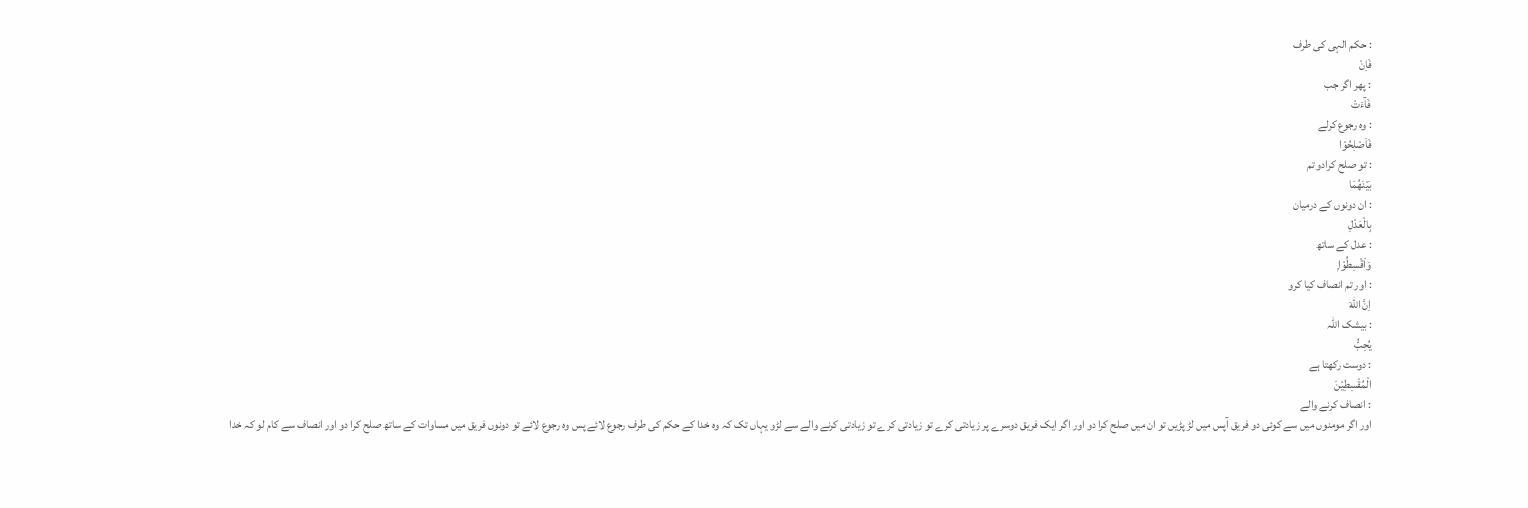: حکم الہی کی طرف
فَاِنْ
: پھر اگر جب
فَآءَتْ
: وہ رجوع کرلے
فَاَصْلِحُوْا
: تو صلح کرادو تم
بَيْنَهُمَا
: ان دونوں کے درمیان
بِالْعَدْلِ
: عدل کے ساتھ
وَاَقْسِطُوْا ۭ
: اور تم انصاف کیا کرو
اِنَّ اللّٰهَ
: بیشک اللہ
يُحِبُّ
: دوست رکھتا ہے
الْمُقْسِطِيْنَ
: انصاف کرنے والے
اور اگر مومنوں میں سے کوئی دو فریق آپس میں لڑ پڑیں تو ان میں صلح کرا دو اور اگر ایک فریق دوسرے پر زیادتی کرے تو زیادتی کرے تو زیادتی کرنے والے سے لڑو یہاں تک کہ وہ خدا کے حکم کی طرف رجوع لائے پس وہ رجوع لائے تو دونوں فریق میں مساوات کے ساتھ صلح کرا دو اور انصاف سے کام لو کہ خدا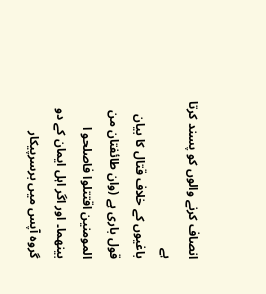انصاف کرنے والوں کو پسند کرتا ہے
باغیوں کے خلاف قتال کا بیان قول باری ہے (وان طائفتان من المومنین اقتتلوا فاصلحو ا بینھما۔ اور اگر اہل ایمان کے دو گروہ آپس میں برسرپیکار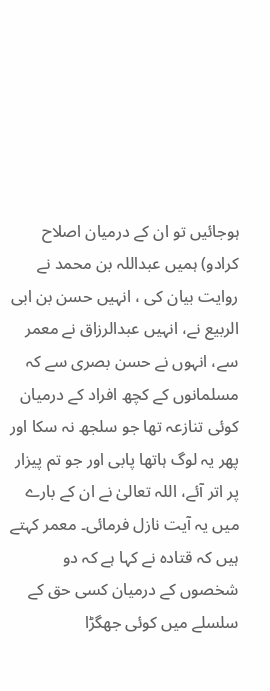ہوجائیں تو ان کے درمیان اصلاح کرادو) ہمیں عبداللہ بن محمد نے روایت بیان کی ، انہیں حسن بن ابی الربیع نے، انہیں عبدالرزاق نے معمر سے، انہوں نے حسن بصری سے کہ مسلمانوں کے کچھ افراد کے درمیان کوئی تنازعہ تھا جو سلجھ نہ سکا اور پھر یہ لوگ ہاتھا پابی اور جو تم پیزار پر اتر آئے، اللہ تعالیٰ نے ان کے بارے میں یہ آیت نازل فرمائی۔ معمر کہتے ہیں کہ قتادہ نے کہا ہے کہ دو شخصوں کے درمیان کسی حق کے سلسلے میں کوئی جھگڑا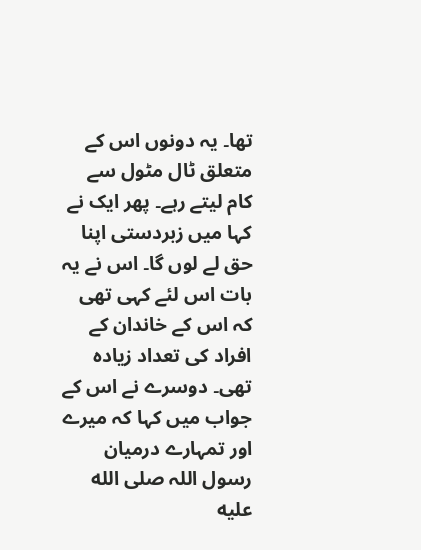تھا۔ یہ دونوں اس کے متعلق ٹال مٹول سے کام لیتے رہے۔ پھر ایک نے کہا میں زبردستی اپنا حق لے لوں گا۔ اس نے یہ بات اس لئے کہی تھی کہ اس کے خاندان کے افراد کی تعداد زیادہ تھی۔ دوسرے نے اس کے جواب میں کہا کہ میرے اور تمہارے درمیان رسول اللہ صلى الله عليه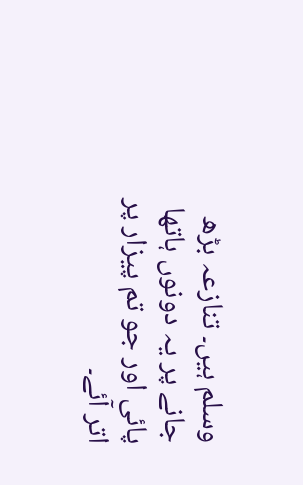وسلم ہیں۔ تنازعہ بڑھ جانے پر یہ دونوں ہاتھا پائی اور جو تم پیزار پر اتر آئے۔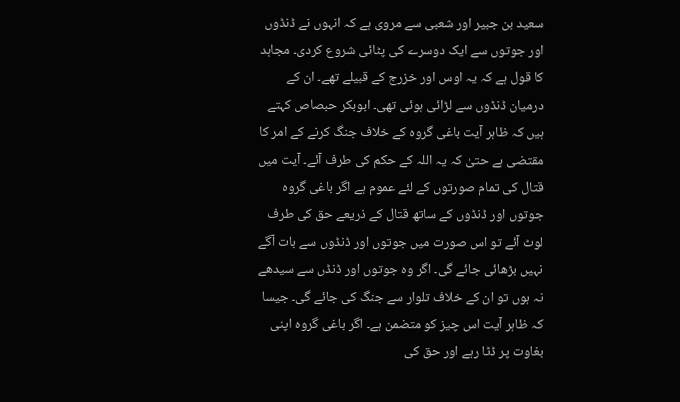سعید بن جبیر اور شعبی سے مروی ہے کہ انہوں نے ڈنڈوں اور جوتوں سے ایک دوسرے کی پٹائی شروع کردی۔ مجاہد کا قول ہے کہ یہ اوس اور خزرج کے قبیلے تھے۔ ان کے درمیان ڈنڈوں سے لڑائی ہوئی تھی۔ ابوبکر حبصاص کہتے ہیں کہ ظاہر آیت باغی گروہ کے خلاف جنگ کرنے کے امر کا مقتضی ہے حتیٰ کہ یہ اللہ کے حکم کی طرف آئے۔ آیت میں قتال کی تمام صورتوں کے لئے عموم ہے اگر باغی گروہ جوتوں اور ڈنڈوں کے ساتھ قتال کے ذریعے حق کی طرف لوٹ آئے تو اس صورت میں جوتوں اور ڈنڈوں سے بات آگے نہیں بڑھائی جائے گی۔ اگر وہ جوتوں اور ڈنڈں سے سیدھے نہ ہوں تو ان کے خلاف تلوار سے جنگ کی جائے گی۔ جیسا کہ ظاہر آیت اس چیز کو متضمن ہے۔ اگر باغی گروہ اپنی بغاوت پر ڈٹا رہے اور حق کی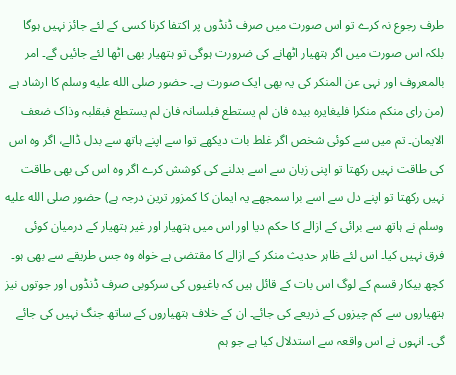طرف رجوع نہ کرے تو اس صورت میں صرف ڈنڈوں پر اکتفا کرنا کسی کے لئے جائز نہیں ہوگا بلکہ اس صورت میں اگر ہتھیار اٹھانے کی ضرورت ہوگی تو ہتھیار بھی اٹھا لئے جائیں گے۔ امر بالمعروف اور نہی عن المنکر کی یہ بھی ایک صورت ہے۔ حضور صلى الله عليه وسلم کا ارشاد ہے (من رای منکم منکرا فلیغایرہ بیدہ فان لم یستطع فبلسانہ فان لم یستطع فبقلبہ وذاک ضعف الایمان۔ تم میں سے کوئی شخص اگر غلط بات دیکھے توا سے اپنے ہاتھ سے بدل ڈالے، اگر وہ اس کی طاقت نہیں رکھتا تو اپنی زبان سے اسے بدلنے کی کوشش کرے اگر وہ اس کی بھی طاقت نہیں رکھتا تو اپنے دل سے اسے برا سمجھے یہ ایمان کا کمزور ترین درجہ ہے) حضور صلى الله عليه وسلم نے ہاتھ سے برائی کے ازالے کا حکم دیا اور اس میں ہتھیار اور غیر ہتھیار کے درمیان کوئی فرق نہیں کیا۔ اس لئے ظاہر حدیث منکر کے ازالے کا مقتضی ہے خواہ وہ جس طریقے سے بھی ہو۔ کچھ بیکار قسم کے لوگ اس بات کے قائل ہیں کہ باغیوں کی سرکوبی صرف ڈنڈوں اور جوتوں نیز ہتھیاروں سے کم چیزوں کے ذریعے کی جائے۔ ان کے خلاف ہتھیاروں کے ساتھ جنگ نہیں کی جائے گی۔ انہوں نے اس واقعہ سے استدلال کیا ہے جو ہم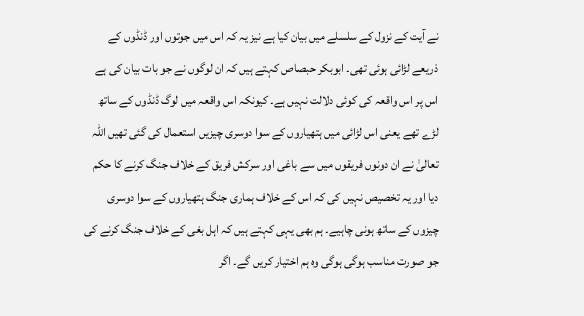نے آیت کے نزول کے سلسلے میں بیان کیا ہے نیز یہ کہ اس میں جوتوں اور ڈنڈوں کے ذریعے لڑائی ہوئی تھی۔ ابوبکر حبصاص کہتے ہیں کہ ان لوگوں نے جو بات بیان کی ہے اس پر اس واقعہ کی کوئی دلالت نہیں ہے۔ کیونکہ اس واقعہ میں لوگ ڈنڈوں کے ساتھ لڑے تھے یعنی اس لڑائی میں ہتھیاروں کے سوا دوسری چیزیں استعمال کی گئی تھیں اللہ تعالیٰ نے ان دونوں فریقوں میں سے باغی اور سرکش فریق کے خلاف جنگ کرنے کا حکم دیا اور یہ تخصیص نہیں کی کہ اس کے خلاف ہماری جنگ ہتھیاروں کے سوا دوسری چیزوں کے ساتھ ہونی چاہیے۔ ہم بھی یہی کہتے ہیں کہ اہل بغی کے خلاف جنگ کرنے کی جو صورت مناسب ہوگی ہوگی وہ ہم اختیار کریں گے۔ اگر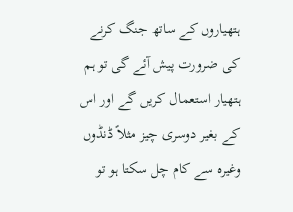ہتھیاروں کے ساتھ جنگ کرنے کی ضرورت پیش آئے گی تو ہم ہتھیار استعمال کریں گے اور اس کے بغیر دوسری چیز مثلاً ڈنڈوں وغیرہ سے کام چل سکتا ہو تو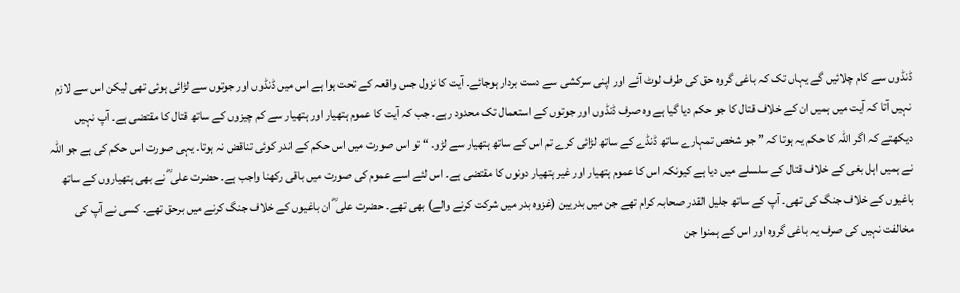ڈنڈوں سے کام چلائیں گے یہاں تک کہ باغی گروہ حق کی طرف لوٹ آئے اور اپنی سرکشی سے دست بردار ہوجائے۔ آیت کا نزول جس واقعہ کے تحت ہوا ہے اس میں ڈنڈوں اور جوتوں سے لڑائی ہوئی تھی لیکن اس سے لازم نہیں آتا کہ آیت میں ہمیں ان کے خلاف قتال کا جو حکم دیا گیا ہے وہ صرف ڈنڈوں اور جوتوں کے استعمال تک محدود رہے۔ جب کہ آیت کا عموم ہتھیار اور ہتھیار سے کم چیزوں کے ساتھ قتال کا مقتضی ہے۔ آپ نہیں دیکھتے کہ اگر اللہ کا حکم یہ ہوتا کہ ” جو شخص تمہارے ساتھ ڈنڈے کے ساتھ لڑائی کرے تم اس کے ساتھ ہتھیار سے لڑو۔ “ تو اس صورت میں اس حکم کے اندر کوئی تناقض نہ ہوتا۔ یہی صورت اس حکم کی ہے جو اللہ نے ہمیں اہل بغی کے خلاف قتال کے سلسلے میں دیا ہے کیونکہ اس کا عموم ہتھیار اور غیر ہتھیار دونوں کا مقتضی ہے۔ اس لئے اسے عموم کی صورت میں باقی رکھنا واجب ہے۔ حضرت علی ؓ نے بھی ہتھیاروں کے ساتھ باغیوں کے خلاف جنگ کی تھی۔ آپ کے ساتھ جلیل القدر صحابہ کرام تھے جن میں بدریین (غزوہ بدر میں شرکت کرنے والے) بھی تھے۔ حضرت علی ؓ ان باغیوں کے خلاف جنگ کرنے میں برحق تھے۔ کسی نے آپ کی مخالفت نہیں کی صرف یہ باغی گروہ اور اس کے ہمنوا جن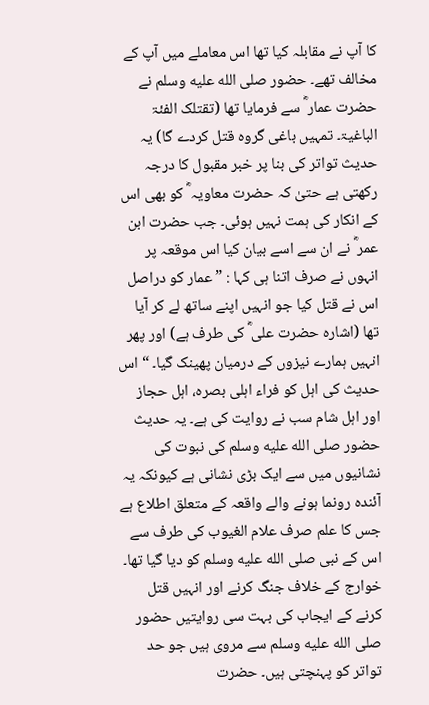کا آپ نے مقابلہ کیا تھا اس معاملے میں آپ کے مخالف تھے۔ حضور صلى الله عليه وسلم نے حضرت عمار ؓ سے فرمایا تھا (تقتلک الفئۃ الباغیۃ۔ تمہیں باغی گروہ قتل کردے گا) یہ حدیث تواتر کی بنا پر خبر مقبول کا درجہ رکھتی ہے حتیٰ کہ حضرت معاویہ ؓ کو بھی اس کے انکار کی ہمت نہیں ہوئی۔ جب حضرت ابن عمر ؓ نے ان سے اسے بیان کیا اس موقعہ پر انہوں نے صرف اتنا ہی کہا : ” عمار کو دراصل اس نے قتل کیا جو انہیں اپنے ساتھ لے کر آیا تھا (اشارہ حضرت علی ؓ کی طرف ہے) اور پھر انہیں ہمارے نیزوں کے درمیان پھینک گیا۔ “ اس حدیث کی اہل کو فراء اہلی بصرہ، اہل حجاز اور اہل شام سب نے روایت کی ہے۔ یہ حدیث حضور صلى الله عليه وسلم کی نبوت کی نشانیوں میں سے ایک بڑی نشانی ہے کیونکہ یہ آئندہ رونما ہونے والے واقعہ کے متعلق اطلاع ہے جس کا علم صرف علام الغیوب کی طرف سے اس کے نبی صلى الله عليه وسلم کو دیا گیا تھا۔ خوارج کے خلاف جنگ کرنے اور انہیں قتل کرنے کے ایجاب کی بہت سی روایتیں حضور صلى الله عليه وسلم سے مروی ہیں جو حد تواتر کو پہنچتی ہیں۔ حضرت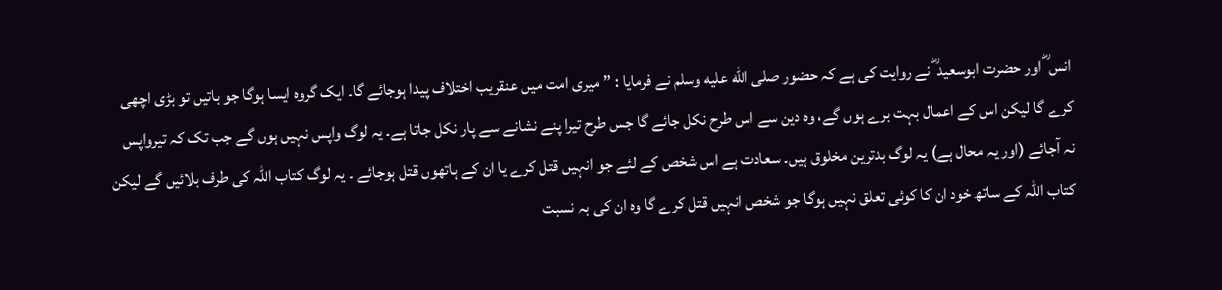انس ؓ اور حضرت ابوسعید ؓ نے روایت کی ہے کہ حضور صلى الله عليه وسلم نے فرمایا : ” میری امت میں عنقریب اختلاف پیدا ہوجائے گا۔ ایک گروہ ایسا ہوگا جو باتیں تو بڑی اچھی کرے گا لیکن اس کے اعمال بہت برے ہوں گے، وہ دین سے اس طرح نکل جائے گا جس طرح تیرا پنے نشانے سے پار نکل جاتا ہے۔ یہ لوگ واپس نہیں ہوں گے جب تک کہ تیرواپس نہ آجائے (اور یہ محال ہے) یہ لوگ بدترین مخلوق ہیں۔ سعادت ہے اس شخص کے لئے جو انہیں قتل کرے یا ان کے ہاتھوں قتل ہوجائے ۔ یہ لوگ کتاب اللہ کی طرف بلائیں گے لیکن کتاب اللہ کے ساتھ خود ان کا کوئی تعلق نہیں ہوگا جو شخص انہیں قتل کرے گا وہ ان کی بہ نسبت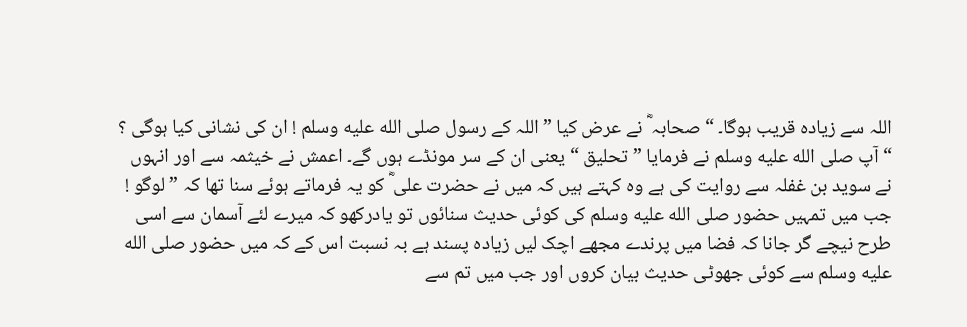اللہ سے زیادہ قریب ہوگا۔ “ صحابہ ؓ نے عرض کیا ” اللہ کے رسول صلى الله عليه وسلم ! ان کی نشانی کیا ہوگی ؟ “ آپ صلى الله عليه وسلم نے فرمایا ” تحلیق “ یعنی ان کے سر مونڈے ہوں گے۔ اعمش نے خیثمہ سے اور انہوں نے سوید بن غفلہ سے روایت کی ہے وہ کہتے ہیں کہ میں نے حضرت علی ؓ کو یہ فرماتے ہوئے سنا تھا کہ ” لوگو ! جب میں تمہیں حضور صلى الله عليه وسلم کی کوئی حدیث سنائوں تو یادرکھو کہ میرے لئے آسمان سے اسی طرح نیچے گر جانا کہ فضا میں پرندے مجھے اچک لیں زیادہ پسند ہے بہ نسبت اس کے کہ میں حضور صلى الله عليه وسلم سے کوئی جھوٹی حدیث بیان کروں اور جب میں تم سے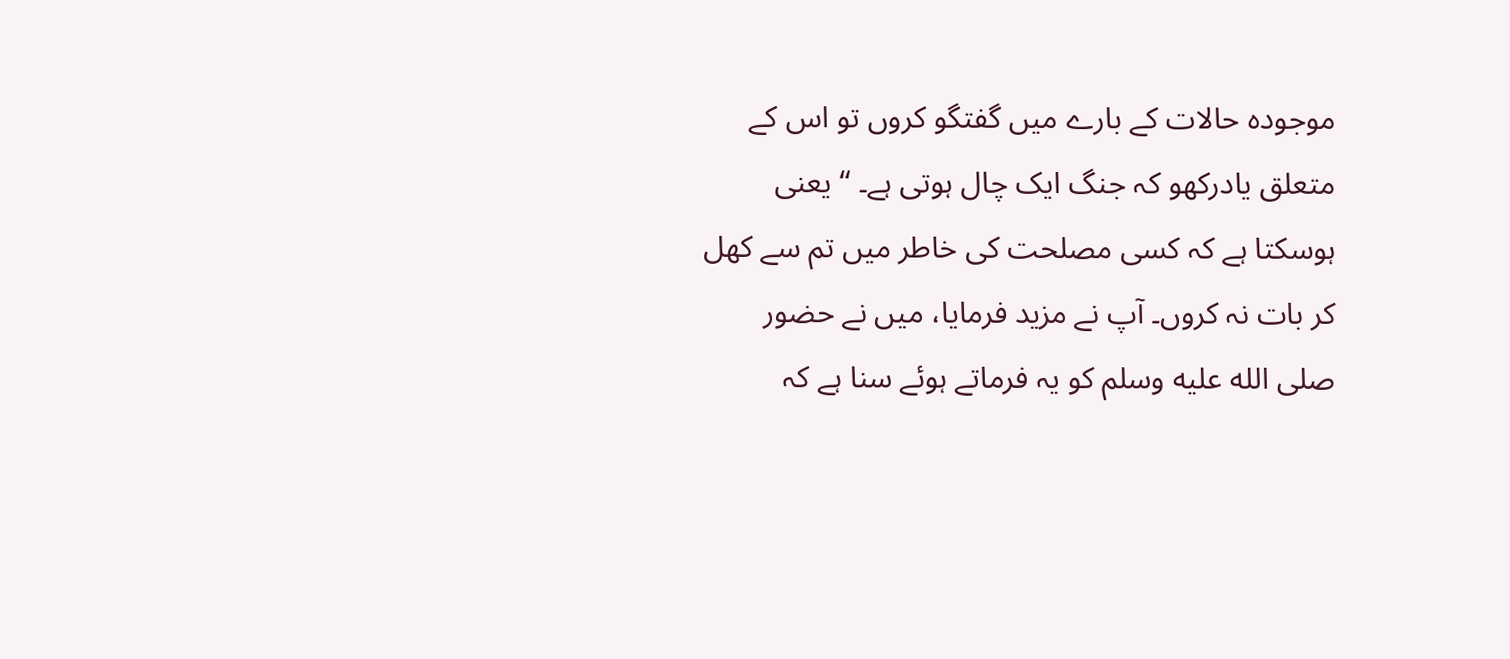موجودہ حالات کے بارے میں گفتگو کروں تو اس کے متعلق یادرکھو کہ جنگ ایک چال ہوتی ہے۔ “ یعنی ہوسکتا ہے کہ کسی مصلحت کی خاطر میں تم سے کھل کر بات نہ کروں۔ آپ نے مزید فرمایا، میں نے حضور صلى الله عليه وسلم کو یہ فرماتے ہوئے سنا ہے کہ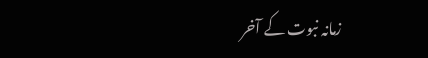زمانہ نبوت کے آخر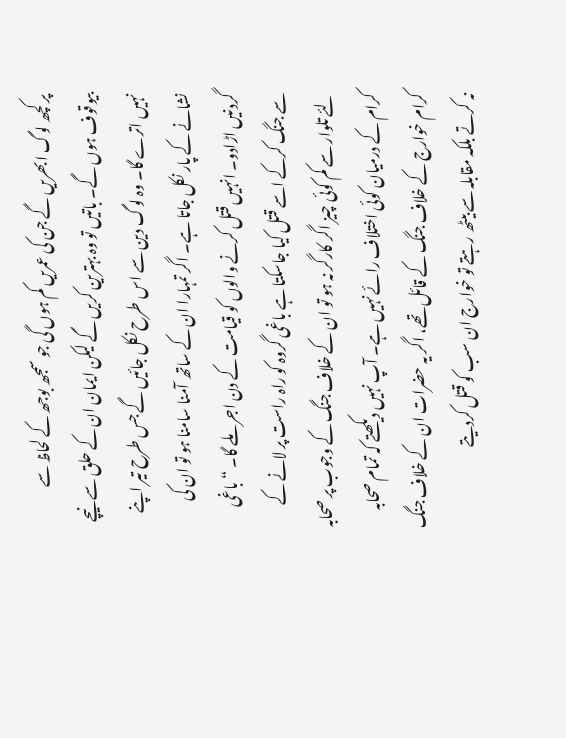پر کچھ لوگ ابھریں گے جن کی عمریں کم ہوں گی جو سمجھ بوجھ کے لحاظ سے بیوقوف ہوں گے۔ باتیں تو وہ بہترین کریں گے لیکن ایمان ان کے حلق سے نیچے نہیں اترے گا۔ وہ لوگ دین سے اس طرح نکل جائیں گے جس طرح تیر اپنے نشانے کے پار نکل جاتا ہے۔ اگر تمہارا ان کے ساتھ آمنا سامنا ہو تو ان کی گردنیں اڑادو۔ انہیں قتل کرنے والوں کو قیامت کے دن اجر ملے گا۔ “ باغی سے جنگ کرکے اسے قتل کیا جاسکتا ہے باغی گروہ کو راہ راست پر لانے کے لئے تلوار سے کم کوئی چیز اگر کارگر نہ ہو تو ان کے خلاف جنگ کے وجوب پر صحابہ کرام کے درمیان کوئی اختلاف رائے نہیں ہے۔ آپ نہیں دیکھتے کہ تمام صحابہ کرام خوارج کے خلاف جنگ کے قائل تھے، اگر یہ حضرات ان کے خلاف جنگ نہ کرتے بلکہ مقابلہ سے بیٹھ رہتے تو خوارج ان سب کو قتل کردیتے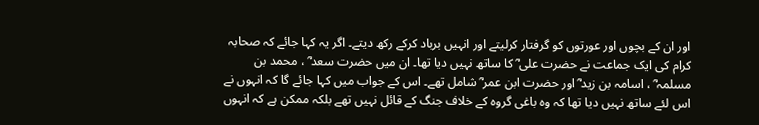اور ان کے بچوں اور عورتوں کو گرفتار کرلیتے اور انہیں برباد کرکے رکھ دیتے۔ اگر یہ کہا جائے کہ صحابہ کرام کی ایک جماعت نے حضرت علی ؓ کا ساتھ نہیں دیا تھا۔ ان میں حضرت سعد ؓ ، محمد بن مسلمہ ؓ ، اسامہ بن زید ؓ اور حضرت ابن عمر ؓ شامل تھے۔ اس کے جواب میں کہا جائے گا کہ انہوں نے اس لئے ساتھ نہیں دیا تھا کہ وہ باغی گروہ کے خلاف جنگ کے قائل نہیں تھے بلکہ ممکن ہے کہ انہوں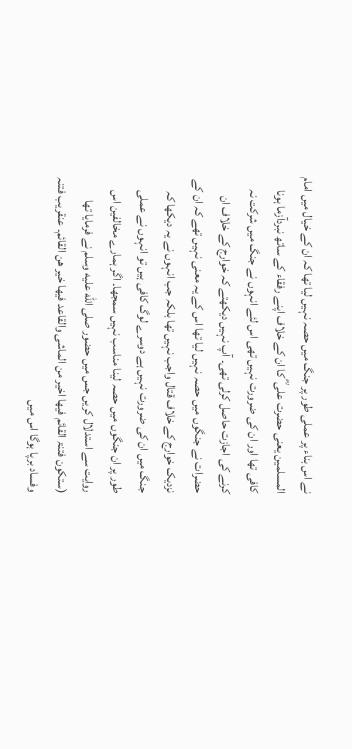نے اس بناء پر عملی طور پر جنگ میں حصہ نہیں لیا تھا کہ ان کے خیال میں امام المسلمین یعنی حضرت علی ؓ کا ان کے خلاف اپنے رفقاء کے ساتھ نبردآزما ہونا کافی تھا اور ان کی ضرورت نہیں تھی اس لئے انہوں نے جنگ میں شرکت نہ کرنے کی اجازت حاصل کرلی تھی۔ آپ نہیں دیکھتے کہ خوارج کے خلاف ان حضرات نے جنگوں میں حصہ نہیں لیا تھا اس کے یہ معنی نہیں تھے کہ ان کے نزدیک خوارج کے خلاف قتال واجب نہیں تھا بلکہ جب انہوں نے یہ دیکھا کہ جنگ میں ان کی ضرورت نہیں ہے دوسرے لوگ کافی ہیں تو انہوں نے عملی طور پر ان جنگوں میں حصہ لینا مناسب نہیں سمجھا۔ اگر ہمارے مخالفین اس روایت سے استدلال کریں جس میں حضور صلى الله عليه وسلم نے فرمایا تھا (ستکون فتنۃ القائم فیھا اخیر من الماشی والقاعد فیھا خیر ھن القائم۔ عنقریب فتنہ وفساد برپا ہوگا اس میں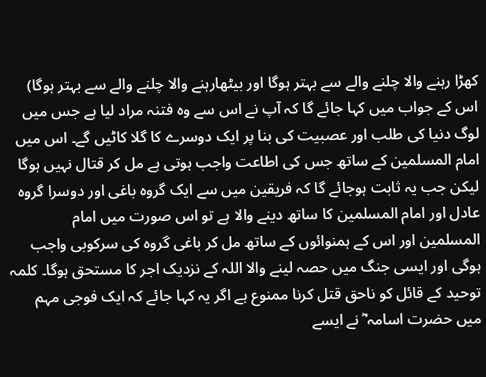کھڑا رہنے والا چلنے والے سے بہتر ہوگا اور بیٹھارہنے والا چلنے والے سے بہتر ہوگا) اس کے جواب میں کہا جائے گا کہ آپ نے اس سے وہ فتنہ مراد لیا ہے جس میں لوگ دنیا کی طلب اور عصبیت کی بنا پر ایک دوسرے کا گلا کاٹیں گے۔ اس میں امام المسلمین کے ساتھ جس کی اطاعت واجب ہوتی ہے مل کر قتال نہیں ہوگا لیکن جب یہ ثابت ہوجائے گا کہ فریقین میں سے ایک گروہ باغی اور دوسرا گروہ عادل اور امام المسلمین کا ساتھ دینے والا ہے تو اس صورت میں امام المسلمین اور اس کے ہمنوائوں کے ساتھ مل کر باغی گروہ کی سرکوبی واجب ہوگی اور ایسی جنگ میں حصہ لینے والا اللہ کے نزدیک اجر کا مستحق ہوگا۔ کلمہ توحید کے قائل کو ناحق قتل کرنا ممنوع ہے اگر یہ کہا جائے کہ ایک فوجی مہم میں حضرت اسامہ ؓ نے ایسے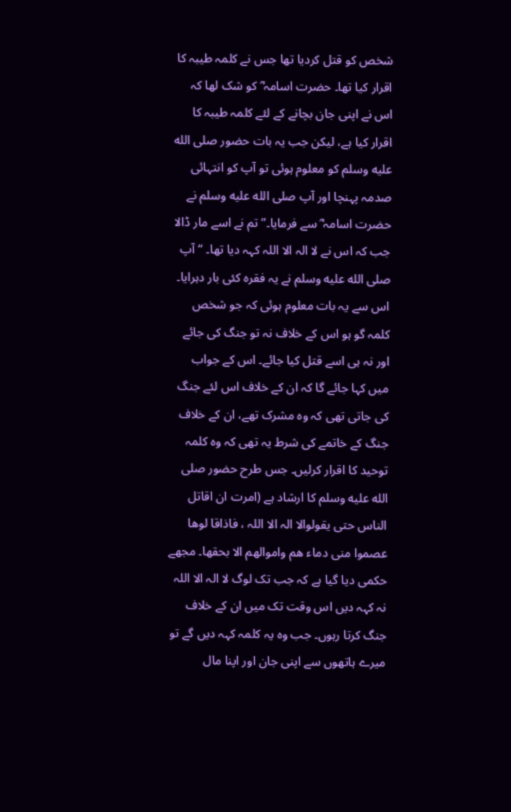شخص کو قتل کردیا تھا جس نے کلمہ طیبہ کا اقرار کیا تھا۔ حضرت اسامہ ؓ کو شک لھا کہ اس نے اپنی جان بچانے کے لئے کلمہ طیبہ کا اقرار کیا ہے، لیکن جب یہ بات حضور صلى الله عليه وسلم کو معلوم ہوئی تو آپ کو انتہائی صدمہ پہنچا اور آپ صلى الله عليه وسلم نے حضرت اسامہ ؓ سے فرمایا۔” تم نے اسے مار ڈالا جب کہ اس نے لا الہ الا اللہ کہہ دیا تھا۔ “ آپ صلى الله عليه وسلم نے یہ فقرہ کئی بار دہرایا۔ اس سے یہ بات معلوم ہوئی کہ جو شخص کلمہ گو ہو اس کے خلاف نہ تو جنگ کی جائے اور نہ ہی اسے قتل کیا جائے۔ اس کے جواب میں کہا جائے گا کہ ان کے خلاف اس لئے جنگ کی جاتی تھی کہ وہ مشرک تھے، ان کے خلاف جنگ کے خاتمے کی شرط یہ تھی کہ وہ کلمہ توحید کا اقرار کرلیں۔ جس طرح حضور صلى الله عليه وسلم کا ارشاد ہے (امرت ان اقاتل الناس حتی یقولوالا الہ الا اللہ ، فاذاقا لوھا عصموا منی دماء ھم واموالھم الا بحقھا۔ مجھے حکمی دیا گیا ہے کہ جب تک لوگ لا الہ الا اللہ نہ کہہ دیں اس وقت تک میں ان کے خلاف جنگ کرتا رہوں۔ جب وہ یہ کلمہ کہہ دیں گے تو میرے ہاتھوں سے اپنی جان اور اپنا مال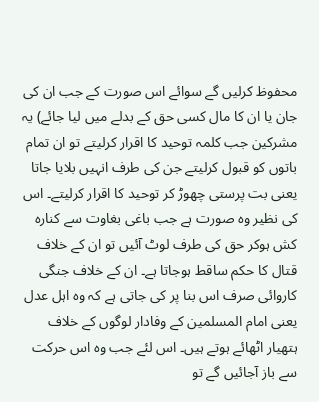محفوظ کرلیں گے سوائے اس صورت کے جب ان کی جان یا ان کا مال کسی حق کے بدلے میں لیا جائے) یہ مشرکین جب کلمہ توحید کا اقرار کرلیتے تو ان تمام باتوں کو قبول کرلیتے جن کی طرف انہیں بلایا جاتا یعنی بت پرستی چھوڑ کر توحید کا اقرار کرلیتے۔ اس کی نظیر وہ صورت ہے جب باغی بغاوت سے کنارہ کش ہوکر حق کی طرف لوٹ آئیں تو ان کے خلاف قتال کا حکم ساقط ہوجاتا ہے۔ ان کے خلاف جنگی کاروائی صرف اس بنا پر کی جاتی ہے کہ وہ اہل عدل یعنی امام المسلمین کے وفادار لوگوں کے خلاف ہتھیار اٹھائے ہوتے ہیں۔ اس لئے جب وہ اس حرکت سے باز آجائیں گے تو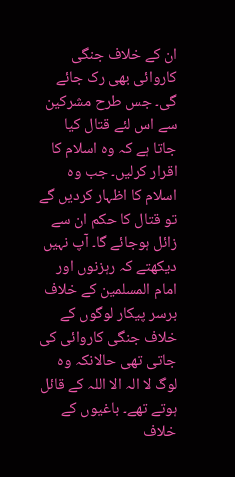ان کے خلاف جنگی کاروائی بھی رک جائے گی۔ جس طرح مشرکین سے اس لئے قتال کیا جاتا ہے کہ وہ اسلام کا اقرار کرلیں۔ جب وہ اسلام کا اظہار کردیں گے تو قتال کا حکم ان سے زائل ہوجائے گا۔ آپ نہیں دیکھتے کہ رہزنوں اور امام المسلمین کے خلاف برسر پیکار لوگوں کے خلاف جنگی کاروائی کی جاتی تھی حالانکہ وہ لوگ لا الہ الا اللہ کے قائل ہوتے تھے۔ باغیوں کے خلاف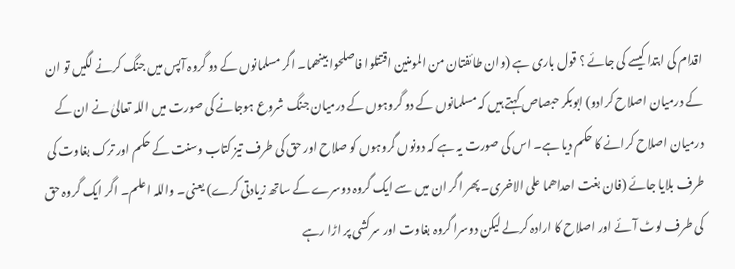اقدام کی ابتدا کیسے کی جائے ؟ قول باری ہے (وان طائفتان من المومنین اقتتلوا فاصلحوا بینھما۔ اگر مسلمانوں کے دو گروہ آپس میں جنگ کرنے لگیں تو ان کے درمیان اصلاح کرادو) ابوبکر حبصاص کہتے ہیں کہ مسلمانوں کے دو گروہوں کے درمیان جنگ شروع ہوجانے کی صورت میں اللہ تعالیٰ نے ان کے درمیان اصلاح کرانے کا حکم دیا ہے۔ اس کی صورت یہ ہے کہ دونوں گروہوں کو صلاح اور حق کی طرف تیز کتاب وسنت کے حکم اور ترک بغاوت کی طرف بلایا جائے (فان بغت احداھما علی الاخری۔ پھر اگر ان میں سے ایک گروہ دوسرے کے ساتھ زیادتی کرے) یعنی۔ واللہ اعلم۔ اگر ایک گروہ حق کی طرف لوٹ آئے اور اصلاح کا ارادہ کرلے لیکن دوسرا گروہ بغاوت اور سرکشی پر اڑا رہے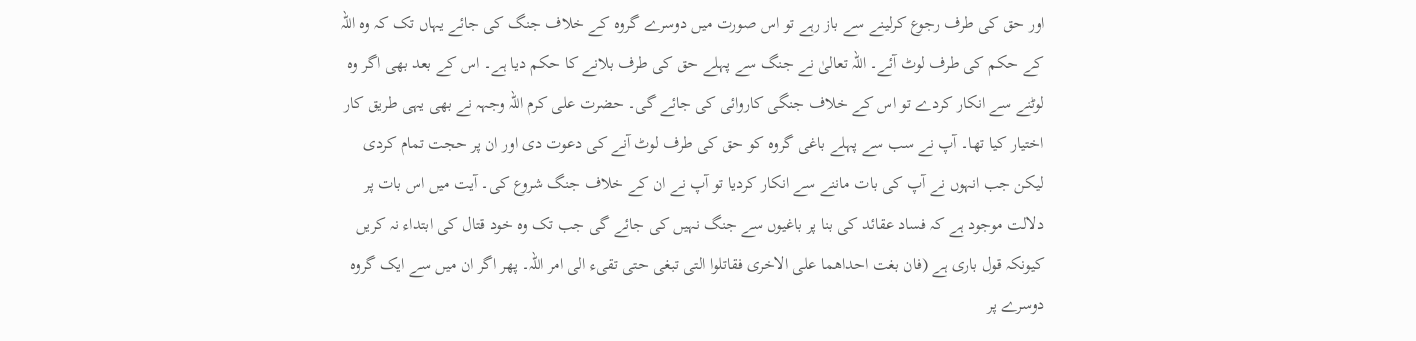اور حق کی طرف رجوع کرلینے سے باز رہے تو اس صورت میں دوسرے گروہ کے خلاف جنگ کی جائے یہاں تک کہ وہ اللہ کے حکم کی طرف لوٹ آئے۔ اللہ تعالیٰ نے جنگ سے پہلے حق کی طرف بلانے کا حکم دیا ہے۔ اس کے بعد بھی اگر وہ لوٹنے سے انکار کردے تو اس کے خلاف جنگی کاروائی کی جائے گی۔ حضرت علی کرم اللہ وجہہ نے بھی یہی طریق کار اختیار کیا تھا۔ آپ نے سب سے پہلے باغی گروہ کو حق کی طرف لوٹ آنے کی دعوت دی اور ان پر حجت تمام کردی لیکن جب انہوں نے آپ کی بات ماننے سے انکار کردیا تو آپ نے ان کے خلاف جنگ شروع کی۔ آیت میں اس بات پر دلالت موجود ہے کہ فساد عقائد کی بنا پر باغیوں سے جنگ نہیں کی جائے گی جب تک وہ خود قتال کی ابتداء نہ کریں کیونکہ قول باری ہے (فان بغت احداھما علی الاخری فقاتلوا التی تبغی حتی تقیء الی امر اللہ۔ پھر اگر ان میں سے ایک گروہ دوسرے پر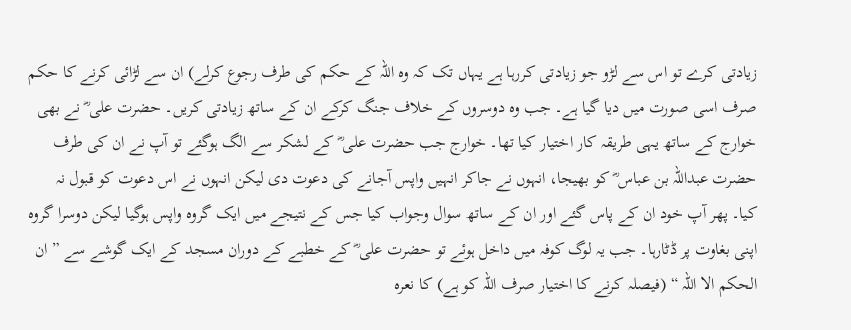زیادتی کرے تو اس سے لڑو جو زیادتی کررہا ہے یہاں تک کہ وہ اللہ کے حکم کی طرف رجوع کرلے) ان سے لڑائی کرنے کا حکم صرف اسی صورت میں دیا گیا ہے۔ جب وہ دوسروں کے خلاف جنگ کرکے ان کے ساتھ زیادتی کریں۔ حضرت علی ؓ نے بھی خوارج کے ساتھ یہی طریقہ کار اختیار کیا تھا۔ خوارج جب حضرت علی ؓ کے لشکر سے الگ ہوگئے تو آپ نے ان کی طرف حضرت عبداللہ بن عباس ؓ کو بھیجا، انہوں نے جاکر انہیں واپس آجانے کی دعوت دی لیکن انہوں نے اس دعوت کو قبول نہ کیا۔ پھر آپ خود ان کے پاس گئے اور ان کے ساتھ سوال وجواب کیا جس کے نتیجے میں ایک گروہ واپس ہوگیا لیکن دوسرا گروہ اپنی بغاوت پر ڈٹارہا۔ جب یہ لوگ کوفہ میں داخل ہوئے تو حضرت علی ؓ کے خطبے کے دوران مسجد کے ایک گوشے سے ” ان الحکم الا اللہ “ (فیصلہ کرنے کا اختیار صرف اللہ کو ہے) کا نعرہ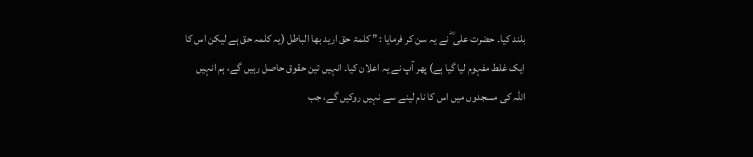بلند کیا۔ حضرت علی ؓ نے یہ سن کر فرمایا : ” کلمۃ حق ارید بھا الباطل (یہ کلمہ حق ہے لیکن اس کا ایک غلط مفہوم لیا گیا ہے) پھر آپ نے یہ اعلان کیا۔ انہیں تین حقوق حاصل رہیں گے، ہم انہیں اللہ کی مسجدوں میں اس کا نام لینے سے نہیں روکیں گے، جب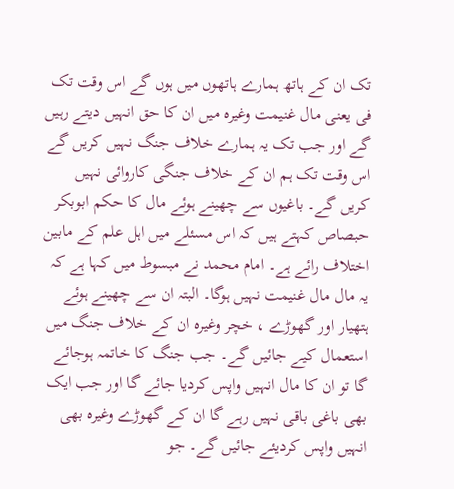تک ان کے ہاتھ ہمارے ہاتھوں میں ہوں گے اس وقت تک فی یعنی مال غنیمت وغیرہ میں ان کا حق انہیں دیتے رہیں گے اور جب تک یہ ہمارے خلاف جنگ نہیں کریں گے اس وقت تک ہم ان کے خلاف جنگی کاروائی نہیں کریں گے۔ باغیوں سے چھینے ہوئے مال کا حکم ابوبکر حبصاص کہتے ہیں کہ اس مسئلے میں اہل علم کے مابین اختلاف رائے ہے۔ امام محمد نے مبسوط میں کہا ہے کہ یہ مال مال غنیمت نہیں ہوگا۔ البتہ ان سے چھینے ہوئے ہتھیار اور گھوڑے ، خچر وغیرہ ان کے خلاف جنگ میں استعمال کیے جائیں گے۔ جب جنگ کا خاتمہ ہوجائے گا تو ان کا مال انہیں واپس کردیا جائے گا اور جب ایک بھی باغی باقی نہیں رہے گا ان کے گھوڑے وغیرہ بھی انہیں واپس کردیئے جائیں گے۔ جو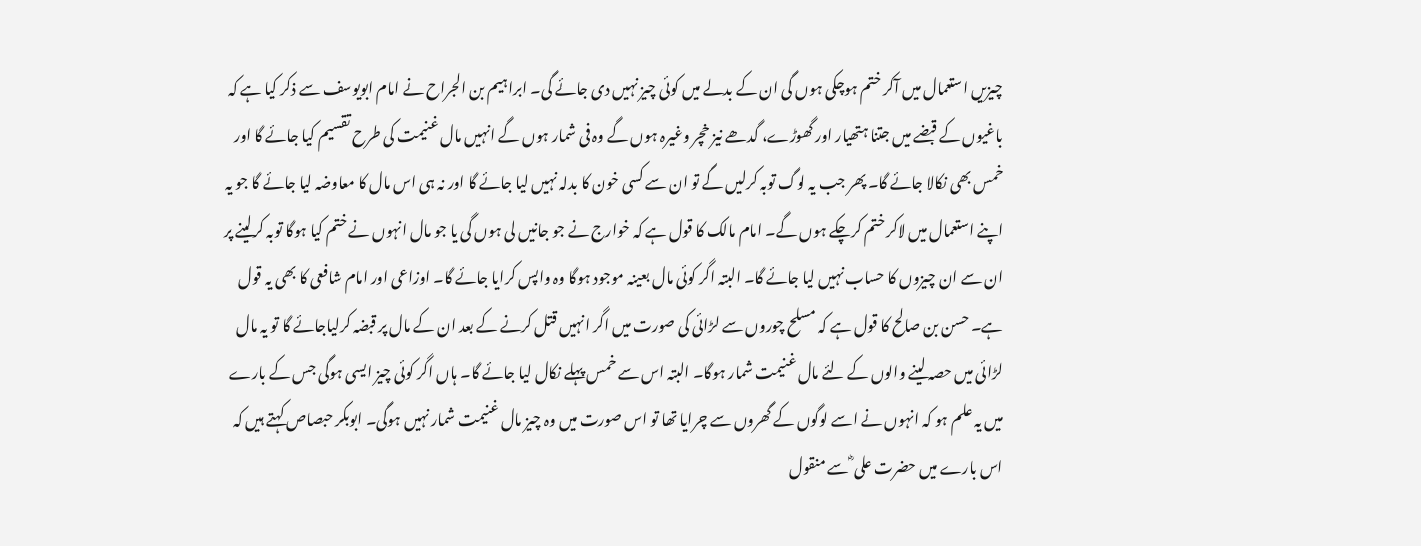چیزیں استعمال میں آکر ختم ہوچکی ہوں گی ان کے بدلے میں کوئی چیز نہیں دی جائے گی۔ ابراہیم بن الجراح نے امام ابویوسف سے ذکر کیا ہے کہ باغیوں کے قبضے میں جتنا ہتھیار اور گھوڑے، گدھے نیز خچر وغیرہ ہوں گے وہ فی شمار ہوں گے انہیں مال غنیمت کی طرح تقسیم کیا جائے گا اور خمس بھی نکالا جائے گا۔ پھر جب یہ لوگ توبہ کرلیں گے تو ان سے کسی خون کا بدلہ نہیں لیا جائے گا اور نہ ہی اس مال کا معاوضہ لیا جائے گا جو یہ اپنے استعمال میں لاکر ختم کرچکے ہوں گے۔ امام مالک کا قول ہے کہ خوارج نے جو جانیں لی ہوں گی یا جو مال انہوں نے ختم کیا ہوگا توبہ کرلینے پر ان سے ان چیزوں کا حساب نہیں لیا جائے گا۔ البتہ اگر کوئی مال بعینہ موجود ہوگا وہ واپس کرایا جائے گا۔ اوزاعی اور امام شافعی کا بھی یہ قول ہے۔ حسن بن صالح کا قول ہے کہ مسلح چوروں سے لڑائی کی صورت میں اگر انہیں قتل کرنے کے بعد ان کے مال پر قبضہ کرلیاجائے گا تو یہ مال لڑائی میں حصہ لینے والوں کے لئے مال غنیمت شمار ہوگا۔ البتہ اس سے خمس پہلے نکال لیا جائے گا۔ ہاں اگر کوئی چیز ایسی ہوگی جس کے بارے میں یہ علم ہو کہ انہوں نے اسے لوگوں کے گھروں سے چرایا تھا تو اس صورت میں وہ چیز مال غنیمت شمار نہیں ہوگی۔ ابوبکر حبصاص کہتے ہیں کہ اس بارے میں حضرت علی ؓ سے منقول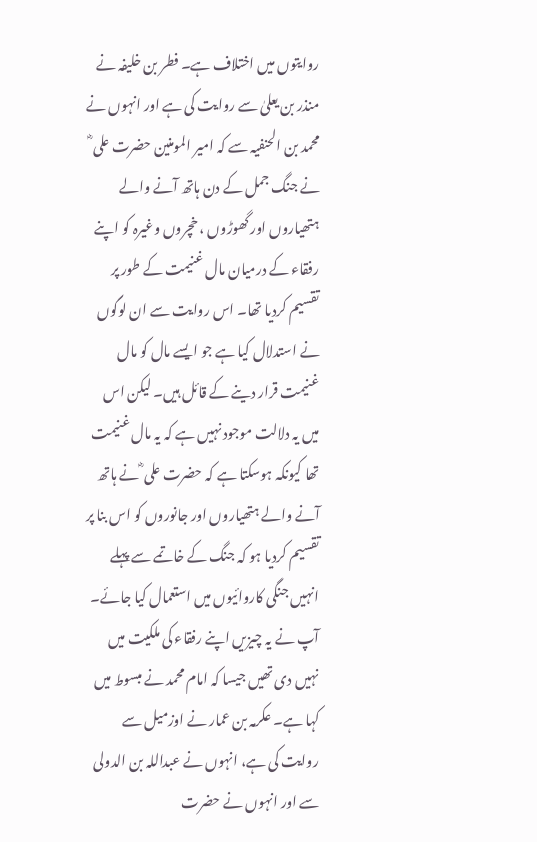روایتوں میں اختلاف ہے۔ فطر بن خلیفہ نے منذر بن یعلیٰ سے روایت کی ہے اور انہوں نے محمد بن الحنفیہ سے کہ امیر المومنین حضرت علی ؓ نے جنگ جمل کے دن ہاتھ آنے والے ہتھیاروں اور گھوڑوں ، خچروں وغیرہ کو اپنے رفقاء کے درمیان مال غنیمت کے طور پر تقسیم کردیا تھا۔ اس روایت سے ان لوگوں نے استدلال کیا ہے جو ایسے مال کو مال غنیمت قرار دینے کے قائل ہیں۔ لیکن اس میں یہ دلالت موجود نہیں ہے کہ یہ مال غنیمت تھا کیونکہ ہوسکتا ہے کہ حضرت علی ؓ نے ہاتھ آنے والے ہتھیاروں اور جانوروں کو اس بنا پر تقسیم کردیا ہو کہ جنگ کے خاتمے سے پہلے انہیں جنگی کاروائیوں میں استعمال کیا جائے۔ آپ نے یہ چیزیں اپنے رفقاء کی ملکیت میں نہیں دی تھیں جیسا کہ امام محمد نے مبسوط میں کہا ہے۔ عکرمہ بن عمار نے اوزمیل سے روایت کی ہے، انہوں نے عبداللہ بن الدولی سے اور انہوں نے حضرت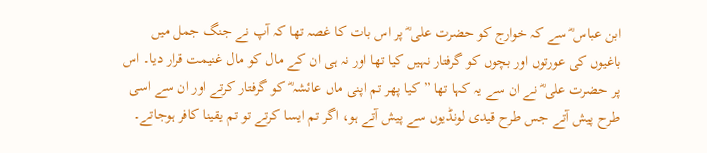ابن عباس ؓ سے کہ خوارج کو حضرت علی ؓ پر اس بات کا غصہ تھا کہ آپ نے جنگ جمل میں باغیوں کی عورتوں اور بچوں کو گرفتار نہیں کیا تھا اور نہ ہی ان کے مال کو مال غنیمت قرار دیا۔ اس پر حضرت علی ؓ نے ان سے یہ کہا تھا ” کیا پھر تم اپنی ماں عائشہ ؓ کو گرفتار کرتے اور ان سے اسی طرح پیش آتے جس طرح قیدی لونڈیوں سے پیش آتے ہو، اگر تم ایسا کرتے تو تم یقینا کافر ہوجاتے۔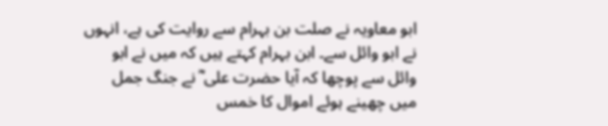ابو معاویہ نے صلت بن بہرام سے روایت کی ہے، انہوں نے ابو وائل سے۔ ابن بہرام کہتے ہیں کہ میں نے ابو وائل سے پوچھا کہ آیا حضرت علی ؓ نے جنگ جمل میں چھینے ہوئے اموال کا خمس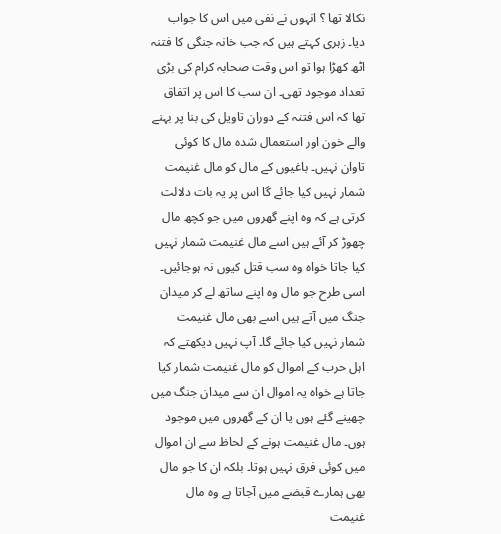نکالا تھا ؟ انہوں نے نفی میں اس کا جواب دیا۔ زہری کہتے ہیں کہ جب خانہ جنگی کا فتنہ اٹھ کھڑا ہوا تو اس وقت صحابہ کرام کی بڑی تعداد موجود تھی۔ ان سب کا اس پر اتفاق تھا کہ اس فتنہ کے دوران تاویل کی بنا پر بہنے والے خون اور استعمال شدہ مال کا کوئی تاوان نہیں۔ باغیوں کے مال کو مال غنیمت شمار نہیں کیا جائے گا اس پر یہ بات دلالت کرتی ہے کہ وہ اپنے گھروں میں جو کچھ مال چھوڑ کر آئے ہیں اسے مال غنیمت شمار نہیں کیا جاتا خواہ وہ سب قتل کیوں نہ ہوجائیں۔ اسی طرح جو مال وہ اپنے ساتھ لے کر میدان جنگ میں آتے ہیں اسے بھی مال غنیمت شمار نہیں کیا جائے گا۔ آپ نہیں دیکھتے کہ اہل حرب کے اموال کو مال غنیمت شمار کیا جاتا ہے خواہ یہ اموال ان سے میدان جنگ میں چھینے گئے ہوں یا ان کے گھروں میں موجود ہوں۔ مال غنیمت ہونے کے لحاظ سے ان اموال میں کوئی فرق نہیں ہوتا۔ بلکہ ان کا جو مال بھی ہمارے قبضے میں آجاتا ہے وہ مال غنیمت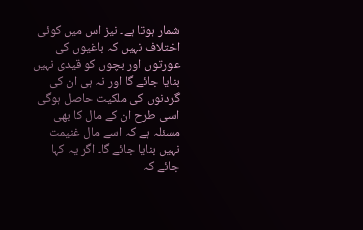شمار ہوتا ہے۔ نیز اس میں کوئی اختلاف نہیں کہ باغیوں کی عورتوں اور بچوں کو قیدی نہیں بنایا جائے گا اور نہ ہی ان کی گردنوں کی ملکیت حاصل ہوگی اسی طرح ان کے مال کا بھی مسئلہ ہے کہ اسے مال غنیمت نہیں بنایا جائے گا۔ اگر یہ کہا جائے کہ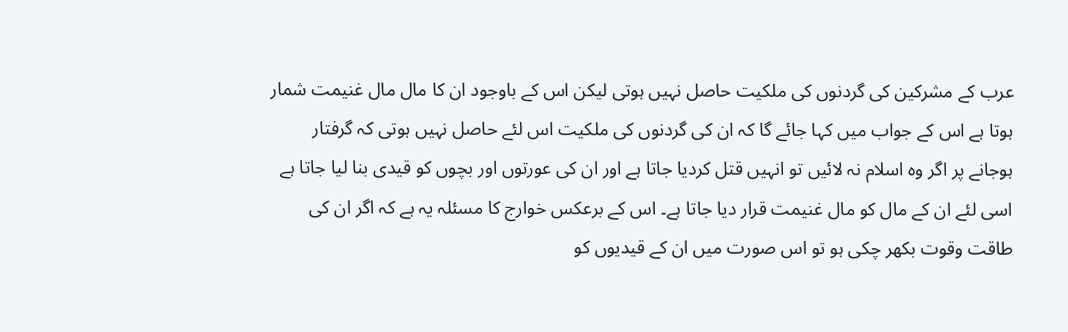عرب کے مشرکین کی گردنوں کی ملکیت حاصل نہیں ہوتی لیکن اس کے باوجود ان کا مال مال غنیمت شمار ہوتا ہے اس کے جواب میں کہا جائے گا کہ ان کی گردنوں کی ملکیت اس لئے حاصل نہیں ہوتی کہ گرفتار ہوجانے پر اگر وہ اسلام نہ لائیں تو انہیں قتل کردیا جاتا ہے اور ان کی عورتوں اور بچوں کو قیدی بنا لیا جاتا ہے اسی لئے ان کے مال کو مال غنیمت قرار دیا جاتا ہے۔ اس کے برعکس خوارج کا مسئلہ یہ ہے کہ اگر ان کی طاقت وقوت بکھر چکی ہو تو اس صورت میں ان کے قیدیوں کو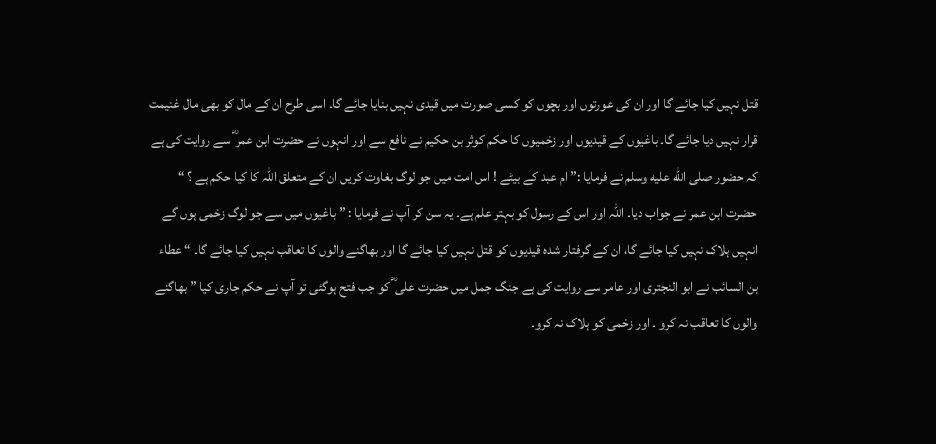قتل نہیں کیا جائے گا اور ان کی عورتوں اور بچوں کو کسی صورت میں قیدی نہیں بنایا جائے گا۔ اسی طرح ان کے مال کو بھی مال غنیمت قرار نہیں دیا جائے گا۔ باغیوں کے قیدیوں اور زخمیوں کا حکم کوثر بن حکیم نے نافع سے اور انہوں نے حضرت ابن عمر ؓ سے روایت کی ہے کہ حضور صلى الله عليه وسلم نے فرمایا :” ام عبد کے بیٹے ! اس امت میں جو لوگ بغاوت کریں ان کے متعلق اللہ کا کیا حکم ہے ؟ “ حضرت ابن عمر نے جواب دیا۔ اللہ اور اس کے رسول کو بہتر علم ہے۔ یہ سن کر آپ نے فرمایا : ” باغیوں میں سے جو لوگ زخمی ہوں گے انہیں ہلاک نہیں کیا جائے گا، ان کے گرفتار شدہ قیدیوں کو قتل نہیں کیا جائے گا اور بھاگنے والوں کا تعاقب نہیں کیا جائے گا۔ “ عطاء بن السائب نے ابو النجتری اور عامر سے روایت کی ہے جنگ جمل میں حضرت علی ؓ کو جب فتح ہوگئی تو آپ نے حکم جاری کیا ” بھاگنے والوں کا تعاقب نہ کرو ۔ اور زخمی کو ہلاک نہ کرو۔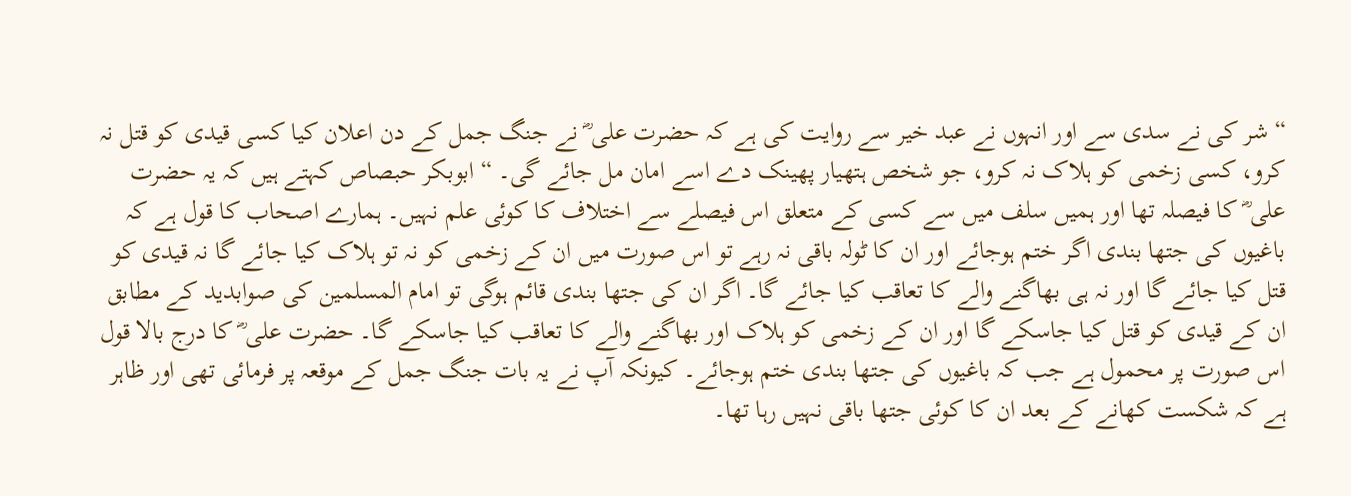“ شر کی نے سدی سے اور انہوں نے عبد خیر سے روایت کی ہے کہ حضرت علی ؓ نے جنگ جمل کے دن اعلان کیا کسی قیدی کو قتل نہ کرو، کسی زخمی کو ہلاک نہ کرو، جو شخص ہتھیار پھینک دے اسے امان مل جائے گی۔ “ ابوبکر حبصاص کہتے ہیں کہ یہ حضرت علی ؓ کا فیصلہ تھا اور ہمیں سلف میں سے کسی کے متعلق اس فیصلے سے اختلاف کا کوئی علم نہیں۔ ہمارے اصحاب کا قول ہے کہ باغیوں کی جتھا بندی اگر ختم ہوجائے اور ان کا ٹولہ باقی نہ رہے تو اس صورت میں ان کے زخمی کو نہ تو ہلاک کیا جائے گا نہ قیدی کو قتل کیا جائے گا اور نہ ہی بھاگنے والے کا تعاقب کیا جائے گا۔ اگر ان کی جتھا بندی قائم ہوگی تو امام المسلمین کی صوابدید کے مطابق ان کے قیدی کو قتل کیا جاسکے گا اور ان کے زخمی کو ہلاک اور بھاگنے والے کا تعاقب کیا جاسکے گا۔ حضرت علی ؓ کا درج بالا قول اس صورت پر محمول ہے جب کہ باغیوں کی جتھا بندی ختم ہوجائے۔ کیونکہ آپ نے یہ بات جنگ جمل کے موقعہ پر فرمائی تھی اور ظاہر ہے کہ شکست کھانے کے بعد ان کا کوئی جتھا باقی نہیں رہا تھا۔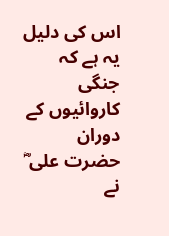اس کی دلیل یہ ہے کہ جنگی کاروائیوں کے دوران حضرت علی ؓ نے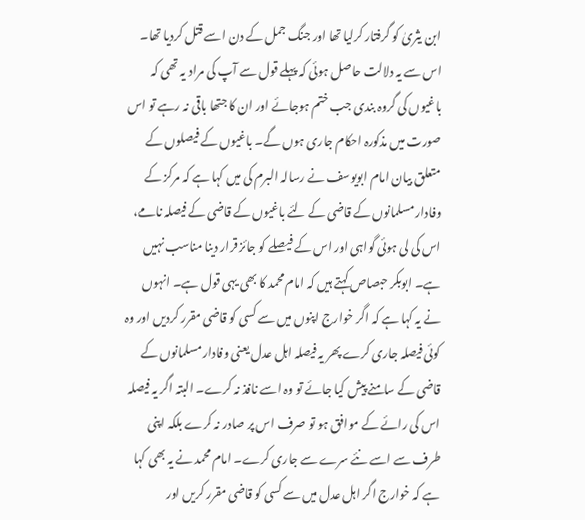ابن یثریٰ کو گرفتار کرلیا تھا اور جنگ جمل کے دن اسے قتل کردیا تھا۔ اس سے یہ دلالت حاصل ہوئی کہ پہلے قول سے آپ کی مراد یہ تھی کہ باغیوں کی گروہ بندی جب ختم ہوجائے اور ان کا جتھا باقی نہ رہے تو اس صورت میں مذکورہ احکام جاری ہوں گے۔ باغیوں کے فیصلوں کے متعلق بیان امام ابویوسف نے رسالہ البرم کی میں کہا ہے کہ مرکز کے وفادار مسلمانوں کے قاضی کے لئے باغیوں کے قاضی کے فیصلہ نامے، اس کی لی ہوئی گواہی اور اس کے فیصلے کو جائز قرار دینا مناسب نہیں ہے۔ ابوبکر حبصاص کہتے ہیں کہ امام محمد کا بھی یہی قول ہے۔ انہوں نے یہ کہا ہے کہ اگر خوارج اپنوں میں سے کسی کو قاضی مقرر کردیں اور وہ کوئی فیصلہ جاری کرے پھر یہ فیصلہ اہل عدل یعنی وفادار مسلمانوں کے قاضی کے سامنے پیش کیا جائے تو وہ اسے نافذ نہ کرے۔ البتہ اگر یہ فیصلہ اس کی رائے کے موافق ہو تو صرف اس پر صادر نہ کرے بلکہ اپنی طرف سے اسے نئے سرے سے جاری کرے۔ امام محمد نے یہ بھی کہا ہے کہ خوارج اگر اہل عدل میں سے کسی کو قاضی مقرر کریں اور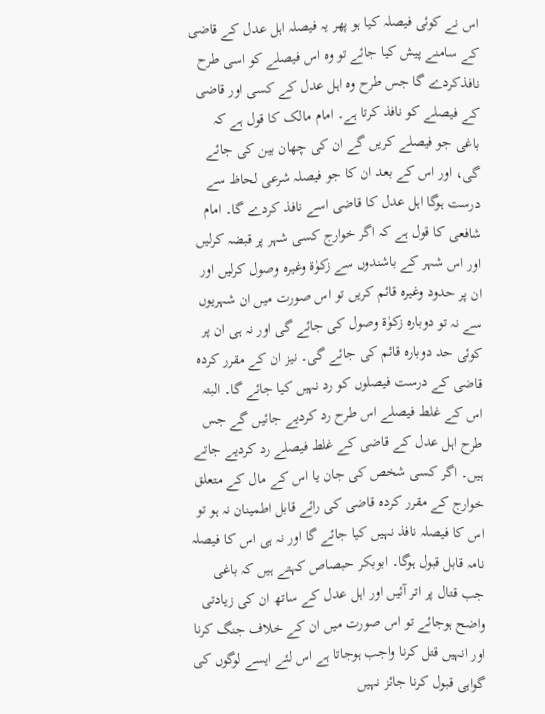اس نے کوئی فیصلہ کیا ہو پھر یہ فیصلہ اہل عدل کے قاضی کے سامنے پیش کیا جائے تو وہ اس فیصلے کو اسی طرح نافذکردے گا جس طرح وہ اہل عدل کے کسی اور قاضی کے فیصلے کو نافذ کرتا ہے۔ امام مالک کا قول ہے کہ باغی جو فیصلے کریں گے ان کی چھان بین کی جائے گی، اور اس کے بعد ان کا جو فیصلہ شرعی لحاظ سے درست ہوگا اہل عدل کا قاضی اسے نافذ کردے گا۔ امام شافعی کا قول ہے کہ اگر خوارج کسی شہر پر قبضہ کرلیں اور اس شہر کے باشندوں سے زکوٰۃ وغیرہ وصول کرلیں اور ان پر حدود وغیرہ قائم کریں تو اس صورت میں ان شہریوں سے نہ تو دوبارہ زکوٰۃ وصول کی جائے گی اور نہ ہی ان پر کوئی حد دوبارہ قائم کی جائے گی۔ نیز ان کے مقرر کردہ قاضی کے درست فیصلوں کو رد نہیں کیا جائے گا۔ البتہ اس کے غلط فیصلے اس طرح رد کردیے جائیں گے جس طرح اہل عدل کے قاضی کے غلط فیصلے رد کردیے جاتے ہیں۔ اگر کسی شخص کی جان یا اس کے مال کے متعلق خوارج کے مقرر کردہ قاضی کی رائے قابل اطمینان نہ ہو تو اس کا فیصلہ نافذ نہیں کیا جائے گا اور نہ ہی اس کا فیصلہ نامہ قابل قبول ہوگا۔ ابوبکر حبصاص کہتے ہیں کہ باغی جب قتال پر اتر آئیں اور اہل عدل کے ساتھ ان کی زیادتی واضح ہوجائے تو اس صورت میں ان کے خلاف جنگ کرنا اور انہیں قتل کرنا واجب ہوجاتا ہے اس لئے ایسے لوگوں کی گواہی قبول کرنا جائز نہیں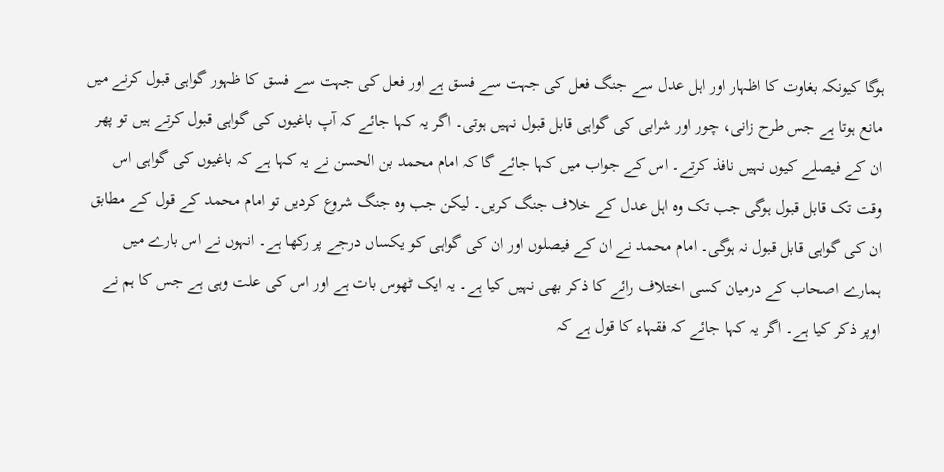ہوگا کیونکہ بغاوت کا اظہار اور اہل عدل سے جنگ فعل کی جہت سے فسق ہے اور فعل کی جہت سے فسق کا ظہور گواہی قبول کرنے میں مانع ہوتا ہے جس طرح زانی، چور اور شرابی کی گواہی قابل قبول نہیں ہوتی۔ اگر یہ کہا جائے کہ آپ باغیوں کی گواہی قبول کرتے ہیں تو پھر ان کے فیصلے کیوں نہیں نافذ کرتے۔ اس کے جواب میں کہا جائے گا کہ امام محمد بن الحسن نے یہ کہا ہے کہ باغیوں کی گواہی اس وقت تک قابل قبول ہوگی جب تک وہ اہل عدل کے خلاف جنگ کریں۔ لیکن جب وہ جنگ شروع کردیں تو امام محمد کے قول کے مطابق ان کی گواہی قابل قبول نہ ہوگی۔ امام محمد نے ان کے فیصلوں اور ان کی گواہی کو یکساں درجے پر رکھا ہے۔ انہوں نے اس بارے میں ہمارے اصحاب کے درمیان کسی اختلاف رائے کا ذکر بھی نہیں کیا ہے۔ یہ ایک ٹھوس بات ہے اور اس کی علت وہی ہے جس کا ہم نے اوپر ذکر کیا ہے۔ اگر یہ کہا جائے کہ فقہاء کا قول ہے کہ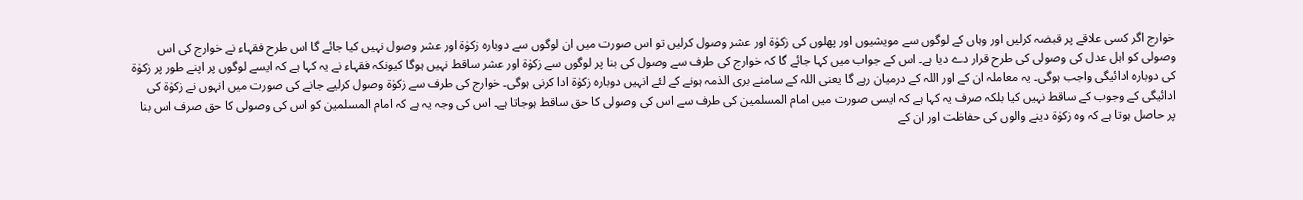خوارج اگر کسی علاقے پر قبضہ کرلیں اور وہاں کے لوگوں سے مویشیوں اور پھلوں کی زکوٰۃ اور عشر وصول کرلیں تو اس صورت میں ان لوگوں سے دوبارہ زکوٰۃ اور عشر وصول نہیں کیا جائے گا اس طرح فقہاء نے خوارج کی اس وصولی کو اہل عدل کی وصولی کی طرح قرار دے دیا ہے۔ اس کے جواب میں کہا جائے گا کہ خوارج کی طرف سے وصول کی بنا پر لوگوں سے زکوٰۃ اور عشر ساقط نہیں ہوگا کیونکہ فقہاء نے یہ کہا ہے کہ ایسے لوگوں پر اپنے طور پر زکوٰۃ کی دوبارہ ادائیگی واجب ہوگی۔ یہ معاملہ ان کے اور اللہ کے درمیان رہے گا یعنی اللہ کے سامنے بری الذمہ ہونے کے لئے انہیں دوبارہ زکوٰۃ ادا کرنی ہوگی۔ خوارج کی طرف سے زکوٰۃ وصول کرلیے جانے کی صورت میں انہوں نے زکوٰۃ کی ادائیگی کے وجوب کے ساقط نہیں کیا بلکہ صرف یہ کہا ہے کہ ایسی صورت میں امام المسلمین کی طرف سے اس کی وصولی کا حق ساقط ہوجاتا ہے۔ اس کی وجہ یہ ہے کہ امام المسلمین کو اس کی وصولی کا حق صرف اس بنا پر حاصل ہوتا ہے کہ وہ زکوٰۃ دینے والوں کی حفاظت اور ان کے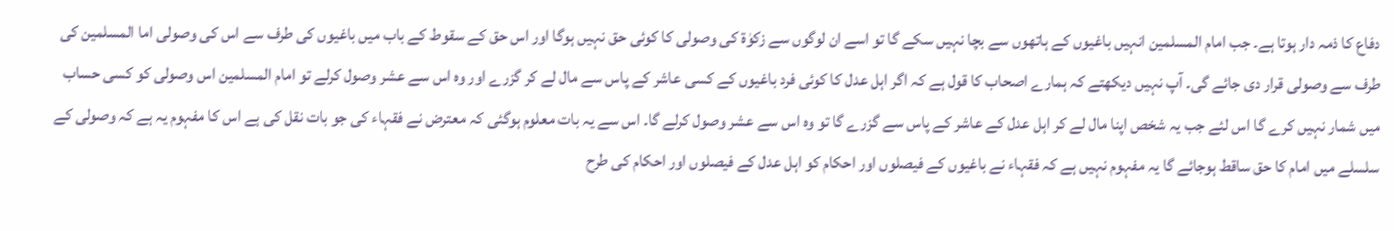دفاع کا ذمہ دار ہوتا ہے۔ جب امام المسلمین انہیں باغیوں کے ہاتھوں سے بچا نہیں سکے گا تو اسے ان لوگوں سے زکوٰۃ کی وصولی کا کوئی حق نہیں ہوگا اور اس حق کے سقوط کے باب میں باغیوں کی طرف سے اس کی وصولی اما المسلمین کی طرف سے وصولی قرار دی جائے گی۔ آپ نہیں دیکھتے کہ ہمارے اصحاب کا قول ہے کہ اگر اہل عدل کا کوئی فرد باغیوں کے کسی عاشر کے پاس سے مال لے کر گزرے اور وہ اس سے عشر وصول کرلے تو امام المسلمین اس وصولی کو کسی حساب میں شمار نہیں کرے گا اس لئے جب یہ شخص اپنا مال لے کر اہل عدل کے عاشر کے پاس سے گزرے گا تو وہ اس سے عشر وصول کرلے گا۔ اس سے یہ بات معلوم ہوگئی کہ معترض نے فقہاء کی جو بات نقل کی ہے اس کا مفہوم یہ ہے کہ وصولی کے سلسلے میں امام کا حق ساقط ہوجائے گا یہ مفہوم نہیں ہے کہ فقہاء نے باغیوں کے فیصلوں اور احکام کو اہل عدل کے فیصلوں اور احکام کی طرح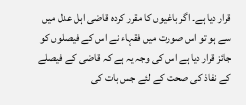قرار دیا ہے۔ اگر باغیوں کا مقرر کردہ قاضی اہل عدل میں سے ہو تو اس صورت میں فقہاء نے اس کے فیصلوں کو جائز قرار دیا ہے اس کی وجہ یہ ہے کہ قاضی کے فیصلے کے نفاذ کی صحت کے لئے جس بات کی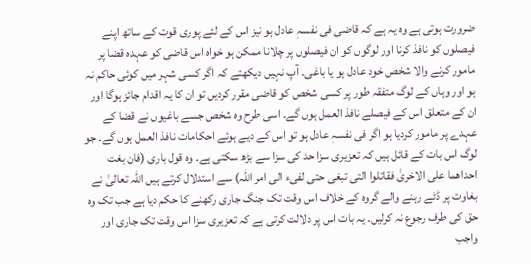ضرورت ہوتی ہے وہ یہ ہے کہ قاضی فی نفسہٖ عادل ہو نیز اس کے لئے پوری قوت کے ساتھ اپنے فیصلوں کو نافذ کرنا اور لوگوں کو ان فیصلوں پر چلانا ممکن ہو خواہ اس قاضی کو عہدہ قضا پر مامور کرنے والا شخص خود عادل ہو یا باغی۔ آپ نہیں دیکھتے کہ اگر کسی شہر میں کوئی حاکم نہ ہو اور وہاں کے لوگ متفقہ طور پر کسی شخص کو قاضی مقرر کردیں تو ان کا یہ اقدام جائز ہوگا اور ان کے متعلق اس کے فیصلے نافذ العمل ہوں گے۔ اسی طرح وہ شخص جسے باغیوں نے قضا کے عہدے پر مامور کردیا ہو اگر فی نفسہٖ عادل ہو تو اس کے دیے ہوئے احکامات نافذ العمل ہوں گے۔ جو لوگ اس بات کے قائل ہیں کہ تعزیری سزا حد کی سزا سے بڑھ سکتی ہے۔ وہ قول باری (فان بغت احداھما علی الاخریٰ فقاتلوا التی تبغی حتی لفیء الی امر اللہ) سے استدلال کرتے ہیں اللہ تعالیٰ نے بغاوت پر ڈٹے رہنے والے گروہ کے خلاف اس وقت تک جنگ جاری رکھنے کا حکم دیا ہے جب تک وہ حق کی طرف رجوع نہ کرلیں۔ یہ بات اس پر دلالت کرتی ہے کہ تعزیری سزا اس وقت تک جاری اور واجب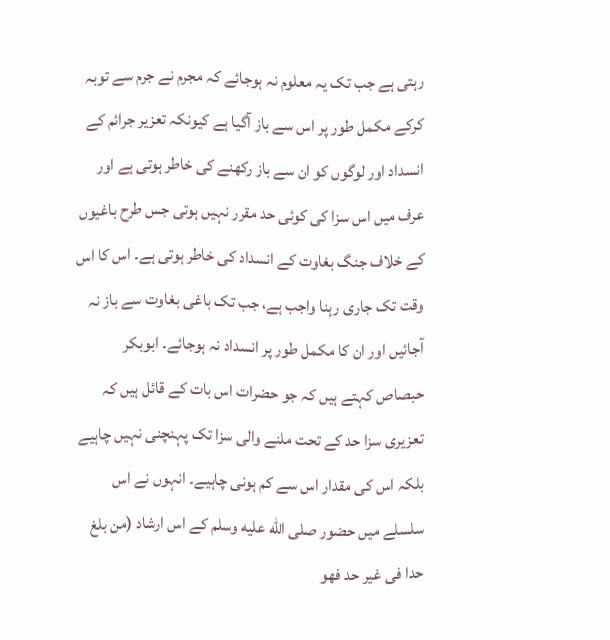رہتی ہے جب تک یہ معلوم نہ ہوجائے کہ مجرم نے جرم سے توبہ کرکے مکمل طور پر اس سے باز آگیا ہے کیونکہ تعزیر جرائم کے انسداد اور لوگوں کو ان سے باز رکھنے کی خاطر ہوتی ہے اور عرف میں اس سزا کی کوئی حد مقرر نہیں ہوتی جس طرح باغیوں کے خلاف جنگ بغاوت کے انسداد کی خاطر ہوتی ہے۔ اس کا اس وقت تک جاری رہنا واجب ہے، جب تک باغی بغاوت سے باز نہ آجائیں اور ان کا مکمل طور پر انسداد نہ ہوجائے۔ ابوبکر حبصاص کہتے ہیں کہ جو حضرات اس بات کے قائل ہیں کہ تعزیری سزا حد کے تحت ملنے والی سزا تک پہنچنی نہیں چاہیے بلکہ اس کی مقدار اس سے کم ہونی چاہیے۔ انہوں نے اس سلسلے میں حضور صلى الله عليه وسلم کے اس ارشاد (من بلغ حدا فی غیر حد فھو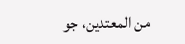من المعتدین، جو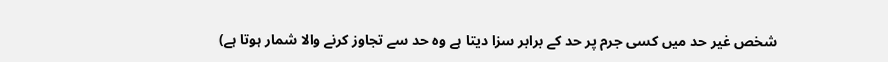شخص غیر حد میں کسی جرم پر حد کے برابر سزا دیتا ہے وہ حد سے تجاوز کرنے والا شمار ہوتا ہے)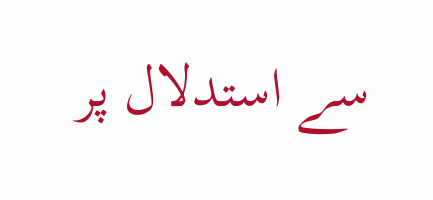سے استدلال پر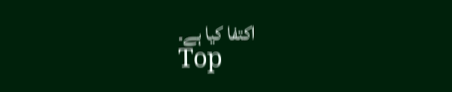اکتفا کیا ہے۔
Top